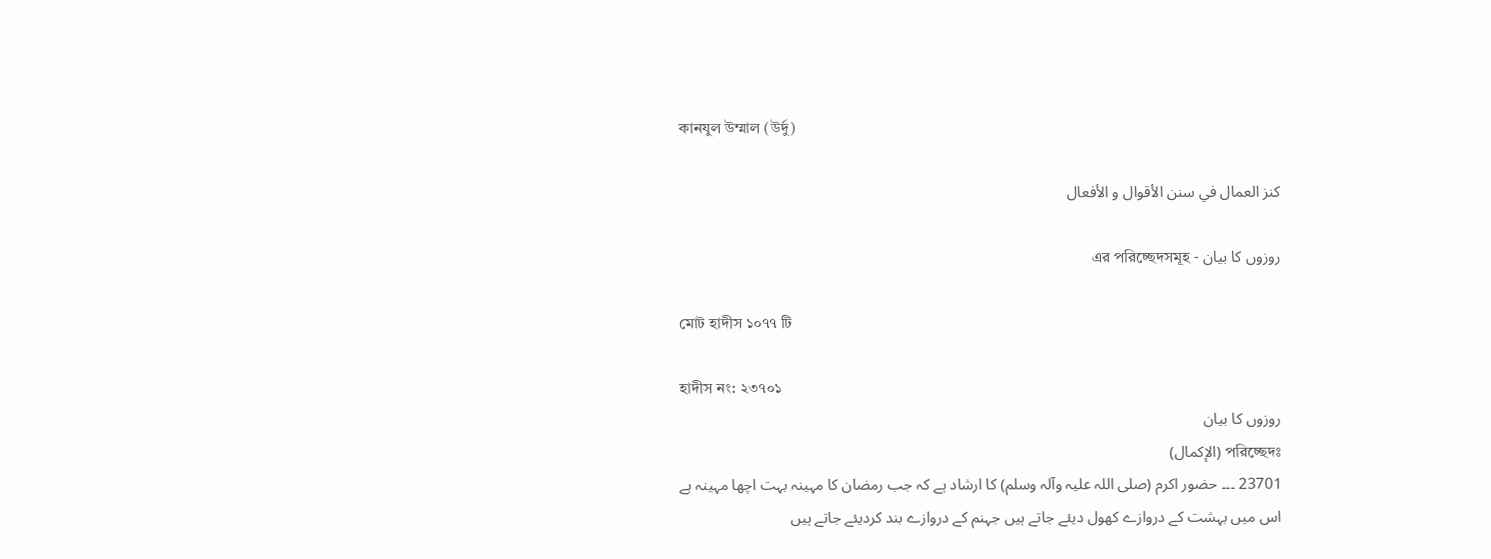কানযুল উম্মাল (উর্দু)

كنز العمال في سنن الأقوال و الأفعال

روزوں کا بیان - এর পরিচ্ছেদসমূহ

মোট হাদীস ১০৭৭ টি

হাদীস নং: ২৩৭০১
روزوں کا بیان
পরিচ্ছেদঃ (الإکمال)
23701 ۔۔۔ حضور اکرم (صلی اللہ علیہ وآلہ وسلم) کا ارشاد ہے کہ جب رمضان کا مہینہ بہت اچھا مہینہ ہے اس میں بہشت کے دروازے کھول دیئے جاتے ہیں جہنم کے دروازے بند کردیئے جاتے ہیں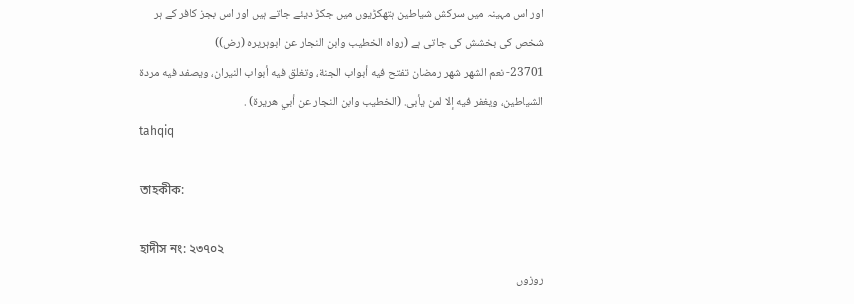اور اس مہینہ میں سرکش شیاطین ہتھکڑیوں میں جکڑ دیئے جاتے ہیں اور اس بجز کافر کے ہر شخص کی بخشش کی جاتی ہے (رواہ الخطیب وابن النجار عن ابوہریرہ (رض))
23701- نعم الشهر شهر رمضان تفتح فيه أبواب الجنة، وتغلق فيه أبواب النيران، ويصفد فيه مردة الشياطين، ويغفر فيه إلا لمن يأبى. (الخطيب وابن النجار عن أبي هريرة) .
tahqiq

তাহকীক:

হাদীস নং: ২৩৭০২
روزوں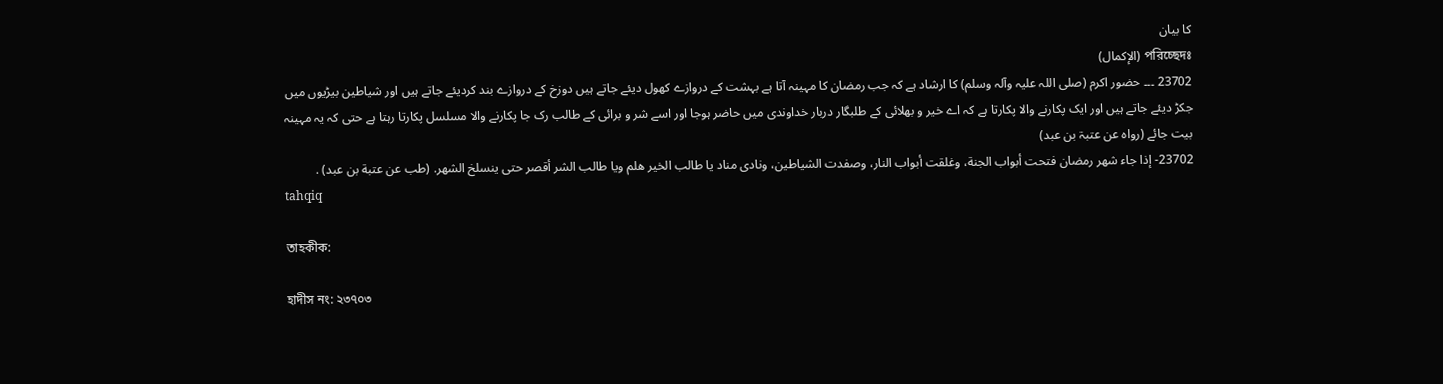کا بیان
পরিচ্ছেদঃ (الإکمال)
23702 ۔۔۔ حضور اکرم (صلی اللہ علیہ وآلہ وسلم) کا ارشاد ہے کہ جب رمضان کا مہینہ آتا ہے بہشت کے دروازے کھول دیئے جاتے ہیں دوزخ کے دروازے بند کردیئے جاتے ہیں اور شیاطین بیڑیوں میں جکڑ دیئے جاتے ہیں اور ایک پکارنے والا پکارتا ہے کہ اے خیر و بھلائی کے طلبگار دربار خداوندی میں حاضر ہوجا اور اسے شر و برائی کے طالب رک جا پکارنے والا مسلسل پکارتا رہتا ہے حتی کہ یہ مہینہ بیت جائے (رواہ عن عتبۃ بن عبد)
23702- إذا جاء شهر رمضان فتحت أبواب الجنة، وغلقت أبواب النار، وصفدت الشياطين، ونادى مناد يا طالب الخير هلم ويا طالب الشر أقصر حتى ينسلخ الشهر. (طب عن عتبة بن عبد) .
tahqiq

তাহকীক:

হাদীস নং: ২৩৭০৩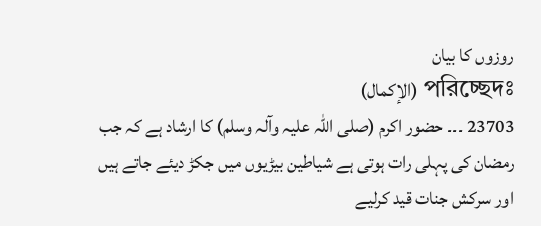روزوں کا بیان
পরিচ্ছেদঃ (الإکمال)
23703 ۔۔۔ حضور اکرم (صلی اللہ علیہ وآلہ وسلم) کا ارشاد ہے کہ جب رمضان کی پہلی رات ہوتی ہے شیاطین بیڑیوں میں جکڑ دیئے جاتے ہیں اور سرکش جنات قید کرلیے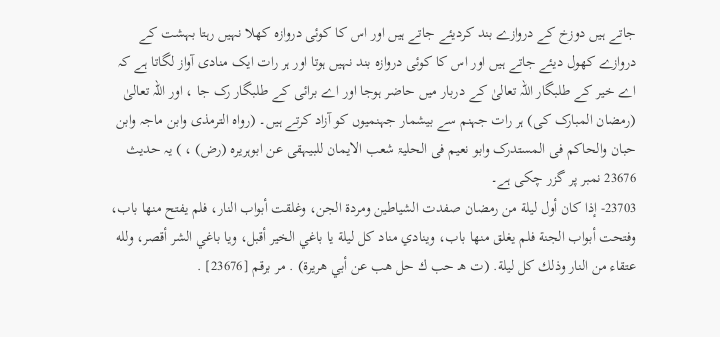جاتے ہیں دوزخ کے دروازے بند کردیئے جاتے ہیں اور اس کا کوئی دروازہ کھلا نہیں رہتا بہشت کے دروازے کھول دیئے جاتے ہیں اور اس کا کوئی دروازہ بند نہیں ہوتا اور ہر رات ایک منادی آواز لگاتا ہے کہ اے خیر کے طلبگار اللہ تعالیٰ کے دربار میں حاضر ہوجا اور اے برائی کے طلبگار رک جا ، اور اللہ تعالیٰ (رمضان المبارک کی) ہر رات جہنم سے بیشمار جہنمیوں کو آزاد کرتے ہیں۔ (رواہ الترمذی وابن ماجہ وابن حبان والحاکم فی المستدرک وابو نعیم فی الحلیۃ شعب الایمان للبیہقی عن ابوہریرہ (رض) ، ) یہ حدیث 23676 نمبر پر گزر چکی ہے۔
23703- إذا كان أول ليلة من رمضان صفدت الشياطين ومردة الجن، وغلقت أبواب النار، فلم يفتح منها باب، وفتحت أبواب الجنة فلم يغلق منها باب، وينادي مناد كل ليلة يا باغي الخير أقبل، ويا باغي الشر أقصر، ولله عتقاء من النار وذلك كل ليلة. (ت هـ حب ك حل هب عن أبي هريرة) . مر برقم [23676] .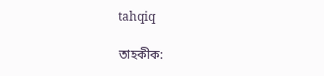tahqiq

তাহকীক: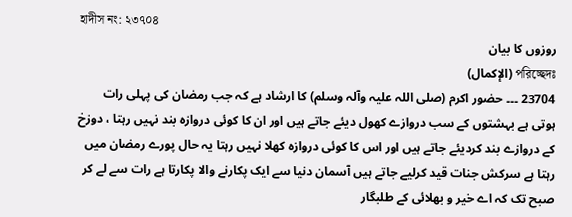হাদীস নং: ২৩৭০৪
روزوں کا بیان
পরিচ্ছেদঃ (الإکمال)
23704 ۔۔۔ حضور اکرم (صلی اللہ علیہ وآلہ وسلم) کا ارشاد ہے کہ جب رمضان کی پہلی رات ہوتی ہے بہشتوں کے سب دروازے کھول دیئے جاتے ہیں اور ان کا کوئی دروازہ بند نہیں رہتا ، دوزخ کے دروازے بند کردیئے جاتے ہیں اور اس کا کوئی دروازہ کھلا نہیں رہتا یہ حال پورے رمضان میں رہتا ہے سرکش جنات قید کرلیے جاتے ہیں آسمان دنیا سے ایک پکارنے والا پکارتا ہے رات سے لے کر صبح تک کہ اے خیر و بھلائی کے طلبگار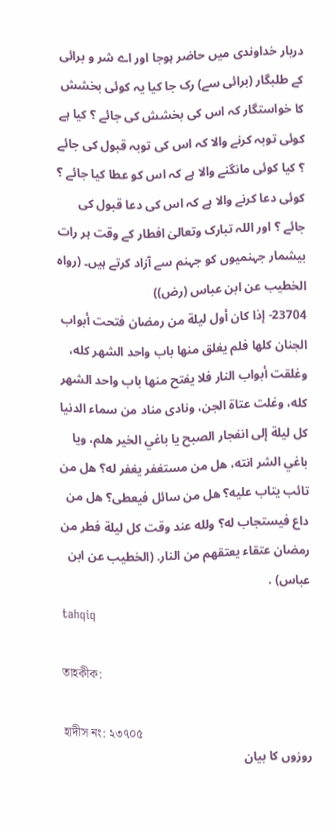دربار خداوندی میں حاضر ہوجا اور اے شر و برائی کے طلبگار (برائی سے) رک جا کیا یہ کوئی بخشش کا خواستگار کہ اس کی بخشش کی جائے ؟ کیا ہے کوئی توبہ کرنے والا کہ اس کی توبہ قبول کی جائے ؟ کیا کوئی مانگنے والا ہے کہ اس کو عطا کیا جائے ؟ کوئی دعا کرنے والا ہے کہ اس کی دعا قبول کی جائے ؟ اور اللہ تبارک وتعالیٰ افطار کے وقت ہر رات بیشمار جہنمیوں کو جہنم سے آزاد کرتے ہیں۔ (رواہ الخطیب عن ابن عباس (رض))
23704- إذا كان أول ليلة من رمضان فتحت أبواب الجنان كلها فلم يغلق منها باب واحد الشهر كله، وغلقت أبواب النار فلا يفتح منها باب واحد الشهر كله، وغلت عتاة الجن، ونادى مناد من سماء الدنيا كل ليلة إلى انفجار الصبح يا باغي الخير هلم، ويا باغي الشر انته، هل من مستغفر يغفر له؟ هل من تائب يتاب عليه؟ هل من سائل فيعطى؟ هل من داع فيستجاب له؟ ولله عند وقت كل ليلة فطر من رمضان عتقاء يعتقهم من النار. (الخطيب عن ابن عباس) .
tahqiq

তাহকীক:

হাদীস নং: ২৩৭০৫
روزوں کا بیان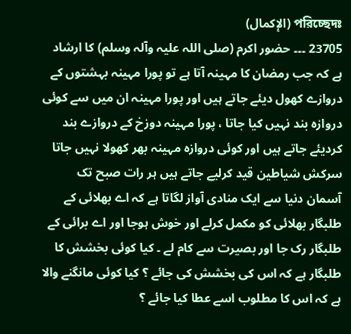পরিচ্ছেদঃ (الإکمال)
23705 ۔۔۔ حضور اکرم (صلی اللہ علیہ وآلہ وسلم) کا ارشاد ہے کہ جب رمضان کا مہینہ آتا ہے تو پورا مہینہ بہشتوں کے دروازے کھول دیئے جاتے ہیں اور پورا مہینہ ان میں سے کوئی دروازہ بند نہیں کیا جاتا ، پورا مہینہ دوزخ کے دروازے بند کردیئے جاتے ہیں اور کوئی دروازہ مہینہ بھر کھولا نہیں جاتا سرکش شیاطین قید کرلیے جاتے ہیں ہر رات صبح تک آسمان دنیا سے ایک منادی آواز لگاتا ہے کہ اے بھلائی کے طلبگار بھلائی کو مکمل کرلے اور خوش ہوجا اور اے برائی کے طلبگار رک جا اور بصیرت سے کام لے ۔ کیا کوئی بخشش کا طلبگار ہے کہ اس کی بخشش کی جائے ؟ کیا کوئی مانگنے والا ہے کہ اس کا مطلوب اسے عطا کیا جائے ؟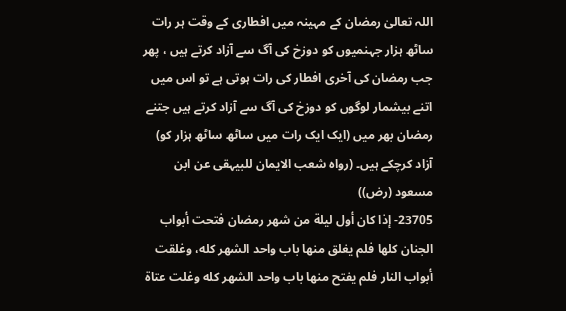اللہ تعالیٰ رمضان کے مہینہ میں افطاری کے وقت ہر رات ساٹھ ہزار جہنمیوں کو دوزخ کی آگ سے آزاد کرتے ہیں ، پھر جب رمضان کی آخری افطار کی رات ہوتی ہے تو اس میں اتنے بیشمار لوگوں کو دوزخ کی آگ سے آزاد کرتے ہیں جتنے رمضان بھر میں (ایک ایک رات میں ساٹھ ساٹھ ہزار کو) آزاد کرچکے ہیں۔ (رواہ شعب الایمان للبیہقی عن ابن مسعود (رض))
23705- إذا كان أول ليلة من شهر رمضان فتحت أبواب الجنان كلها فلم يغلق منها باب واحد الشهر كله، وغلقت أبواب النار فلم يفتح منها باب واحد الشهر كله وغلت عتاة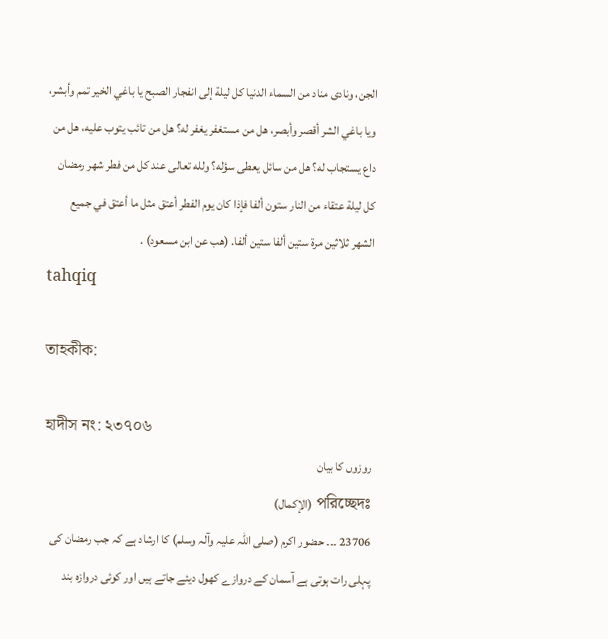الجن، ونادى مناد من السماء الدنيا كل ليلة إلى انفجار الصبح يا باغي الخير تمم وأبشر، ويا باغي الشر أقصر وأبصر، هل من مستغفر يغفر له؟ هل من تائب يتوب عليه، هل من داع يستجاب له؟ هل من سائل يعطى سؤله؟ ولله تعالى عند كل من فطر شهر رمضان كل ليلة عتقاء من النار ستون ألفا فإذا كان يوم الفطر أعتق مثل ما أعتق في جميع الشهر ثلاثين مرة ستين ألفا ستين ألفا. (هب عن ابن مسعود) .
tahqiq

তাহকীক:

হাদীস নং: ২৩৭০৬
روزوں کا بیان
পরিচ্ছেদঃ (الإکمال)
23706 ۔۔۔ حضور اکرم (صلی اللہ علیہ وآلہ وسلم) کا ارشاد ہے کہ جب رمضان کی پہلی رات ہوتی ہے آسمان کے دروازے کھول دیئے جاتے ہیں اور کوئی دروازہ بند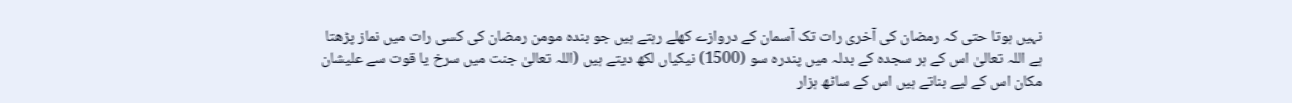نہیں ہوتا حتی کہ رمضان کی آخری رات تک آسمان کے دروازے کھلے رہتے ہیں جو بندہ مومن رمضان کی کسی رات میں نماز پڑھتا ہے اللہ تعالیٰ اس کے ہر سجدہ کے بدلہ میں پندرہ سو (1500) نیکیاں لکھ دیتے ہیں (اللہ تعالیٰ جنت میں سرخ یا قوت سے علیشان مکان اس کے لیے بناتے ہیں اس کے ساٹھ ہزار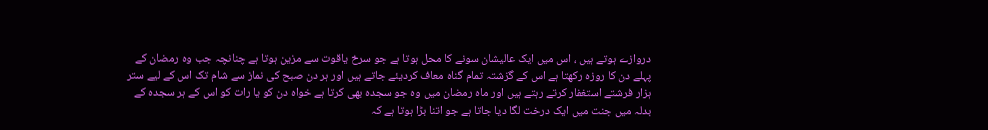دروازے ہوتے ہیں ، اس میں ایک عالیشان سونے کا محل ہوتا ہے جو سرخ یاقوت سے مزین ہوتا ہے چنانچہ جب وہ رمضان کے پہلے دن کا روزہ رکھتا ہے اس کے گزشتہ تمام گناہ معاف کردیئے جاتے ہیں اور ہر دن صبح کی نماز سے شام تک اس کے لیے ستر ہزار فرشتے استغفار کرتے رہتے ہیں اور ماہ رمضان میں وہ جو سجدہ بھی کرتا ہے خواہ دن کو یا رات کو اس کے ہر سجدہ کے بدلہ میں جنت میں ایک درخت لگا دیا جاتا ہے جو اتنا بڑا ہوتا ہے کہ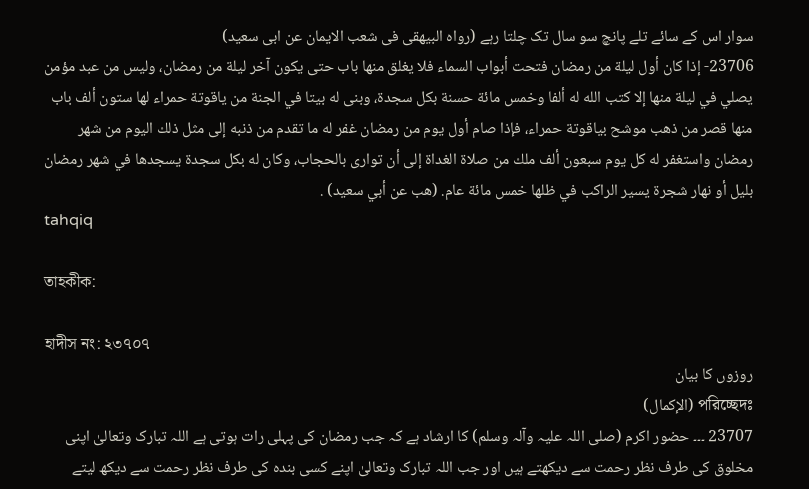سوار اس کے سائے تلے پانچ سو سال تک چلتا رہے (رواہ البیھقی فی شعب الایمان عن ابی سعید)
23706- إذا كان أول ليلة من رمضان فتحت أبواب السماء فلا يغلق منها باب حتى يكون آخر ليلة من رمضان، وليس من عبد مؤمن يصلي في ليلة منها إلا كتب الله له ألفا وخمس مائة حسنة بكل سجدة، وبنى له بيتا في الجنة من ياقوتة حمراء لها ستون ألف باب منها قصر من ذهب موشح بياقوتة حمراء، فإذا صام أول يوم من رمضان غفر له ما تقدم من ذنبه إلى مثل ذلك اليوم من شهر رمضان واستغفر له كل يوم سبعون ألف ملك من صلاة الغداة إلى أن توارى بالحجاب، وكان له بكل سجدة يسجدها في شهر رمضان بليل أو نهار شجرة يسير الراكب في ظلها خمس مائة عام. (هب عن أبي سعيد) .
tahqiq

তাহকীক:

হাদীস নং: ২৩৭০৭
روزوں کا بیان
পরিচ্ছেদঃ (الإکمال)
23707 ۔۔۔ حضور اکرم (صلی اللہ علیہ وآلہ وسلم) کا ارشاد ہے کہ جب رمضان کی پہلی رات ہوتی ہے اللہ تبارک وتعالیٰ اپنی مخلوق کی طرف نظر رحمت سے دیکھتے ہیں اور جب اللہ تبارک وتعالیٰ اپنے کسی بندہ کی طرف نظر رحمت سے دیکھ لیتے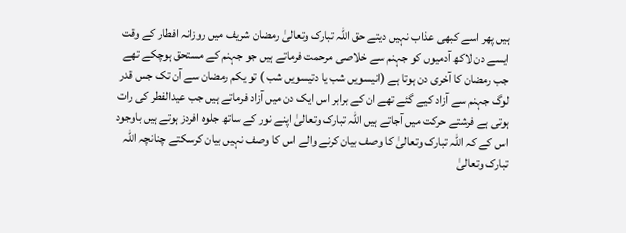ہیں پھر اسے کبھی عذاب نہیں دیتے حق اللہ تبارک وتعالیٰ رمضان شریف میں روزانہ افطار کے وقت ایسے دن لاکھ آدمیوں کو جہنم سے خلاصی مرحمت فرماتے ہیں جو جہنم کے مستحق ہوچکے تھے جب رمضان کا آخری دن ہوتا ہے (انیسویں شب یا دتیسویں شب ) تو یکم رمضان سے آن تک جس قدر لوگ جہنم سے آزاد کیے گئے تھے ان کے برابر اس ایک دن میں آزاد فرماتے ہیں جب عیدالفطر کی رات ہوتی ہے فرشتے حرکت میں آجاتے ہیں اللہ تبارک وتعالیٰ اپنے نور کے ساتھ جلوہ افردز ہوتے ہیں باوجود اس کے کہ اللہ تبارک وتعالیٰ کا وصف بیان کرنے والے اس کا وصف نہیں بیان کرسکتے چنانچہ اللہ تبارک وتعالیٰ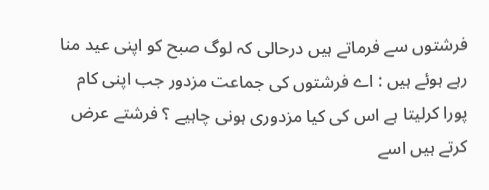فرشتوں سے فرماتے ہیں درحالی کہ لوگ صبح کو اپنی عید منا رہے ہوئے ہیں : اے فرشتوں کی جماعت مزدور جب اپنی کام پورا کرلیتا ہے اس کی کیا مزدوری ہونی چاہیے ؟ فرشتے عرض کرتے ہیں اسے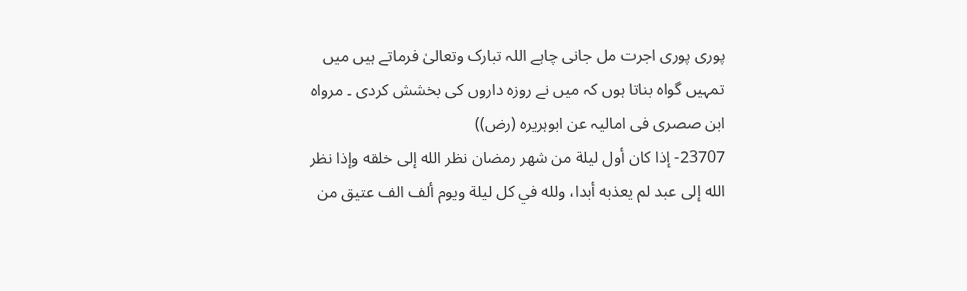پوری پوری اجرت مل جانی چاہے اللہ تبارک وتعالیٰ فرماتے ہیں میں تمہیں گواہ بناتا ہوں کہ میں نے روزہ داروں کی بخشش کردی ۔ مرواہ ابن صصری فی امالیہ عن ابوہریرہ (رض))
23707- إذا كان أول ليلة من شهر رمضان نظر الله إلى خلقه وإذا نظر الله إلى عبد لم يعذبه أبدا، ولله في كل ليلة ويوم ألف الف عتيق من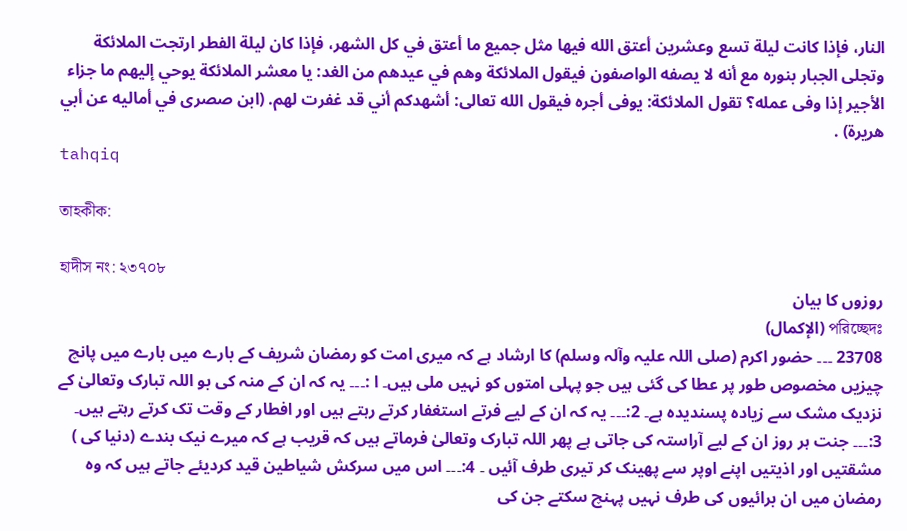النار، فإذا كانت ليلة تسع وعشرين أعتق الله فيها مثل جميع ما أعتق في كل الشهر، فإذا كان ليلة الفطر ارتجت الملائكة وتجلى الجبار بنوره مع أنه لا يصفه الواصفون فيقول الملائكة وهم في عيدهم من الغد: يا معشر الملائكة يوحي إليهم ما جزاء الأجير إذا وفى عمله؟ تقول الملائكة: يوفى أجره فيقول الله تعالى: أشهدكم أني قد غفرت لهم. (ابن صصرى في أماليه عن أبي هريرة) .
tahqiq

তাহকীক:

হাদীস নং: ২৩৭০৮
روزوں کا بیان
পরিচ্ছেদঃ (الإکمال)
23708 ۔۔۔ حضور اکرم (صلی اللہ علیہ وآلہ وسلم) کا ارشاد ہے کہ میری امت کو رمضان شریف کے بارے میں بارے میں پانچ چیزیں مخصوص طور پر عطا کی گئی ہیں جو پہلی امتوں کو نہیں ملی ہیں۔ ا :۔۔۔ یہ کہ ان کے منہ کی بو اللہ تبارک وتعالیٰ کے نزدیک مشک سے زیادہ پسندیدہ ہے۔ 2:۔۔۔ یہ کہ ان کے لیے فرتے استغفار کرتے رہتے ہیں اور افطار کے وقت تک کرتے رہتے ہیں۔ 3:۔۔۔ جنت ہر روز ان کے لیے آراستہ کی جاتی ہے پھر اللہ تبارک وتعالیٰ فرماتے ہیں کہ قریب ہے کہ میرے نیک بندے (دنیا کی ) مشقتیں اور اذیتیں اپنے اوپر سے پھینک کر تیری طرف آئیں ۔ 4:۔۔۔ اس میں سرکش شیاطین قید کردیئے جاتے ہیں کہ وہ رمضان میں ان برائیوں کی طرف نہیں پہنچ سکتے جن کی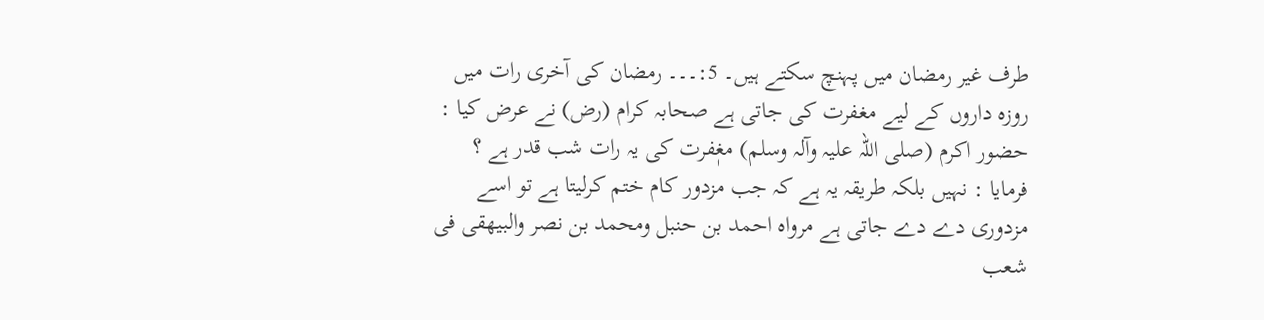طرف غیر رمضان میں پہنچ سکتے ہیں۔ 5:۔۔۔ رمضان کی آخری رات میں روزہ داروں کے لیے مغفرت کی جاتی ہے صحابہ کرام (رض) نے عرض کیا : حضور اکرم (صلی اللہ علیہ وآلہ وسلم) مغٖفرت کی یہ رات شب قدر ہے ؟ فرمایا : نہیں بلکہ طریقہ یہ ہے کہ جب مزدور کام ختم کرلیتا ہے تو اسے مزدوری دے دے جاتی ہے مرواہ احمد بن حنبل ومحمد بن نصر والبیھقی فی شعب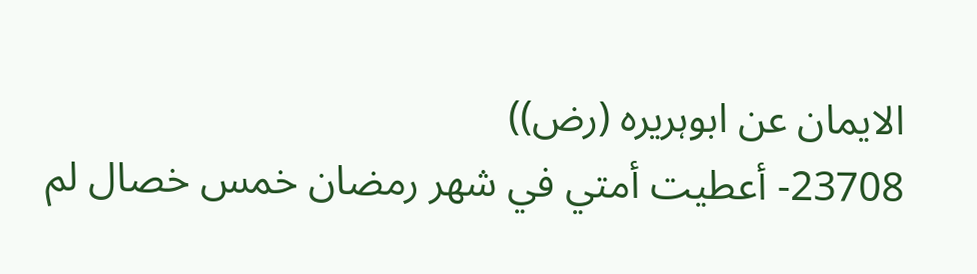الایمان عن ابوہریرہ (رض))
23708- أعطيت أمتي في شهر رمضان خمس خصال لم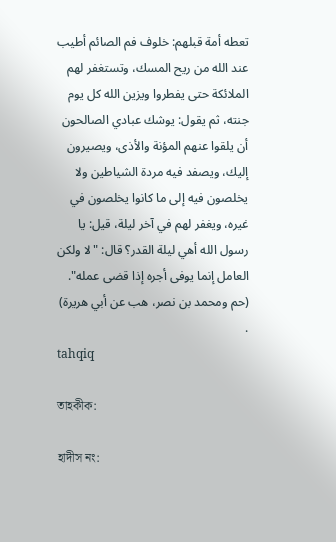تعطه أمة قبلهم: خلوف فم الصائم أطيب عند الله من ريح المسك، وتستغفر لهم الملائكة حتى يفطروا ويزين الله كل يوم جنته، ثم يقول: يوشك عبادي الصالحون أن يلقوا عنهم المؤنة والأذى، ويصيرون إليك، ويصفد فيه مردة الشياطين ولا يخلصون فيه إلى ما كانوا يخلصون في غيره، ويغفر لهم في آخر ليلة، قيل: يا رسول الله أهي ليلة القدر؟ قال: "لا ولكن العامل إنما يوفى أجره إذا قضى عمله". (حم ومحمد بن نصر، هب عن أبي هريرة) .
tahqiq

তাহকীক:

হাদীস নং: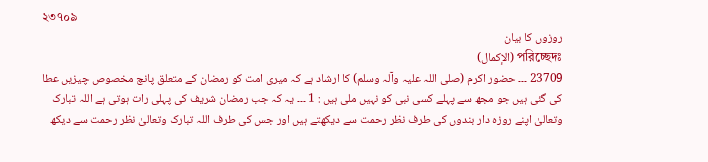২৩৭০৯
روزوں کا بیان
পরিচ্ছেদঃ (الإکمال)
23709 ۔۔۔ حضور اکرم (صلی اللہ علیہ وآلہ وسلم) کا ارشاد ہے کہ میری امت کو رمضان کے متعلق پانچ مخصوص چیزیں عطا کی گئی ہیں جو مجھ سے پہلے کسی نبی کو نہیں ملی ہیں : 1 ۔۔۔ یہ کہ جب رمضان شریف کی پہلی رات ہوتی ہے اللہ تبارک وتعالیٰ اپنے روزہ دار بندوں کی طرف نظر رحمت سے دیکھتے ہیں اور جس کی طرف اللہ تبارک وتعالیٰ نظر رحمت سے دیکھ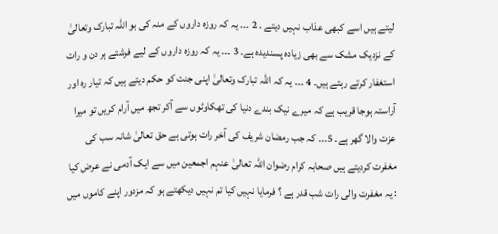لیتے ہیں اسے کبھی عذاب نہیں دیتے ۔ 2 ۔۔۔ یہ کہ روزہ داروں کے منہ کی بو اللہ تبارک وتعالیٰ کے نزدیک مشک سے بھی زیادہ پسندیدہ ہے۔ 3 ۔۔۔ یہ کہ روزہ داروں کے لیے فرشتے ہر دن و رات استغفار کرتے رہتے ہیں۔ 4 ۔۔۔ یہ کہ اللہ تبارک وتعالیٰ اپنی جنت کو حکم دیتے ہیں کہ تیار رہ اور آراستہ ہوجا قریب ہے کہ میرے نیک بندے دنیا کی تھکاوٹوں سے آکر تجھ میں آرام کریں تو میرا عزت والا گھر ہے۔ 5۔۔۔ کہ جب رمضان شریف کی آخر رات ہوتی ہے حق تعالیٰ شانہ سب کی مغفرت کردیتے ہیں صحابہ کرام رضوان اللہ تعالیٰ عنہم اجمعین میں سے ایک آدمی نے عرض کیا : یہ مغفرت والی رات شب قدر ہے ؟ فرمایا نہیں کیا تم نہیں دیکھتے ہو کہ مزدور اپنے کاموں میں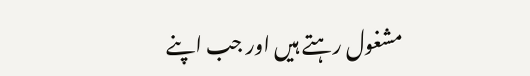مشغول رہتے ہیں اور جب اپنے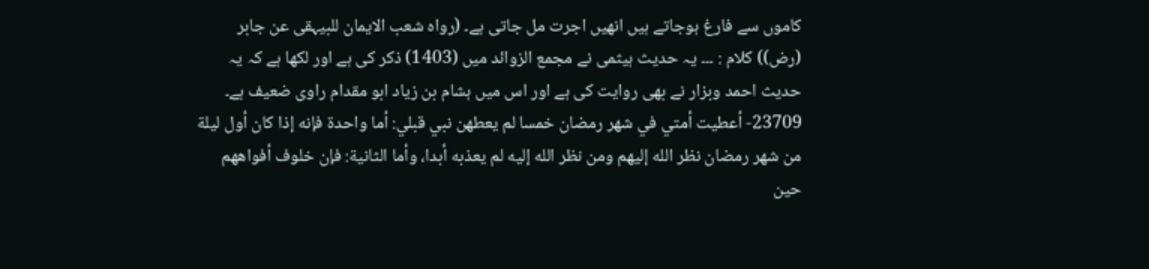کاموں سے فارغ ہوجاتے ہیں انھیں اجرت مل جاتی ہے۔ (رواہ شعب الایمان للبیہقی عن جابر (رض)) کلام : ۔۔۔ یہ حدیث ہیثمی نے مجمع الزوائد میں (1403) ذکر کی ہے اور لکھا ہے کہ یہ حدیث احمد وبزار نے بھی روایت کی ہے اور اس میں ہشام بن زیاد ابو مقدام راوی ضعیف ہے۔
23709- أعطيت أمتي في شهر رمضان خمسا لم يعطهن نبي قبلي: أما واحدة فإنه إذا كان أول ليلة من شهر رمضان نظر الله إليهم ومن نظر الله إليه لم يعذبه أبدا، وأما الثانية: فإن خلوف أفواههم حين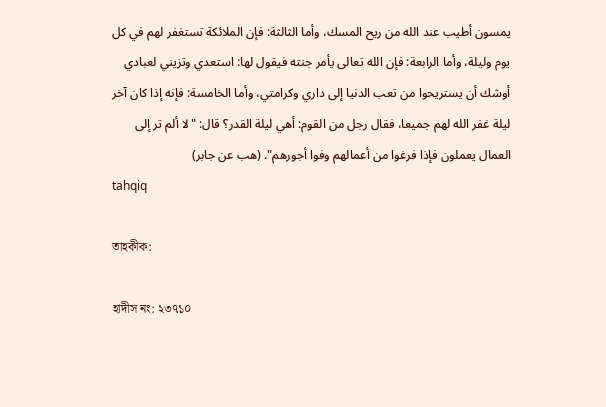يمسون أطيب عند الله من ريح المسك، وأما الثالثة: فإن الملائكة تستغفر لهم في كل يوم وليلة، وأما الرابعة: فإن الله تعالى يأمر جنته فيقول لها: استعدي وتزيني لعبادي أوشك أن يستريحوا من تعب الدنيا إلى داري وكرامتي، وأما الخامسة: فإنه إذا كان آخر ليلة غفر الله لهم جميعا، فقال رجل من القوم: أهي ليلة القدر؟ قال: "لا ألم تر إلى العمال يعملون فإذا فرغوا من أعمالهم وفوا أجورهم". (هب عن جابر)
tahqiq

তাহকীক:

হাদীস নং: ২৩৭১০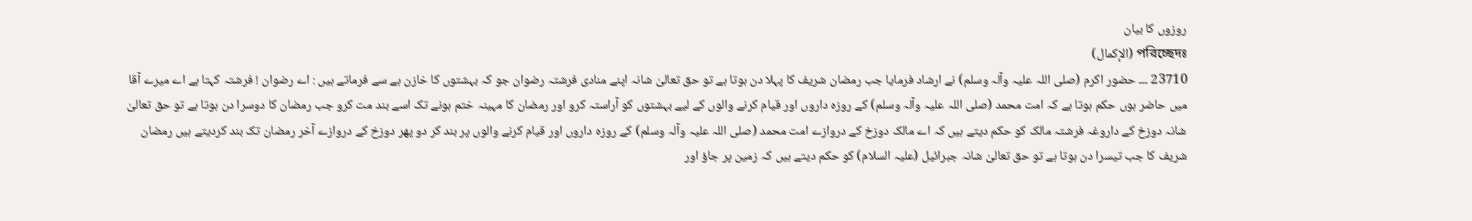روزوں کا بیان
পরিচ্ছেদঃ (الإکمال)
23710 ۔۔۔ حضور اکرم (صلی اللہ علیہ وآلہ وسلم) نے ارشاد فرمایا جب رمضان شریف کا پہلا دن ہوتا ہے تو حق تعالیٰ شانہ اپنے منادی فرشتہ رضوان جو کہ بہشتوں کا خازن ہے سے فرماتے ہیں : اے رضوان ! فرشتہ کہتا ہے اے میرے آقا میں حاضر ہوں حکم ہوتا ہے کہ امت محمد (صلی اللہ علیہ وآلہ وسلم) کے روزہ داروں اور قیام کرنے والوں کے لیے بہشتوں کو آراستہ کرو اور رمضان کا مہینہ ختم ہونے تک اسے بند مت کرو جب رمضان کا دوسرا دن ہوتا ہے تو حق تعالیٰ شانہ دوزخ کے داروغہ فرشتہ مالک کو حکم دیتے ہیں کہ اے مالک دوزخ کے دروازے امت محمد (صلی اللہ علیہ وآلہ وسلم) کے روزہ داروں اور قیام کرنے والوں پر بند کر دو پھر دوزخ کے دروازے آخر رمضان تک بند کردیتے ہیں رمضان شریف کا جب تیسرا دن ہوتا ہے تو حق تعالیٰ شانہ جبرائیل (علیہ السلام) کو حکم دیتے ہیں کہ زمین پر جاؤ اور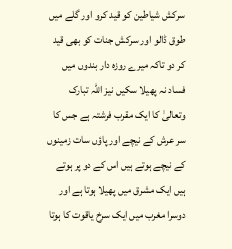سرکش شیاطین کو قید کرو اور گلے میں طوق ڈالو اور سرکش جنات کو بھی قید کر دو تاکہ میرے روزہ دار بندوں میں فساد نہ پھیلا سکیں نیز اللہ تبارک وتعالیٰ کا ایک مقرب فرشتہ ہے جس کا سر عرش کے نیچے اور پاؤں سات زمینوں کے نیچے ہوتے ہیں اس کے دو پر ہوتے ہیں ایک مشرق میں پھیلا ہوتا ہے اور دوسرا مغرب میں ایک سرخ یاقوت کا ہوتا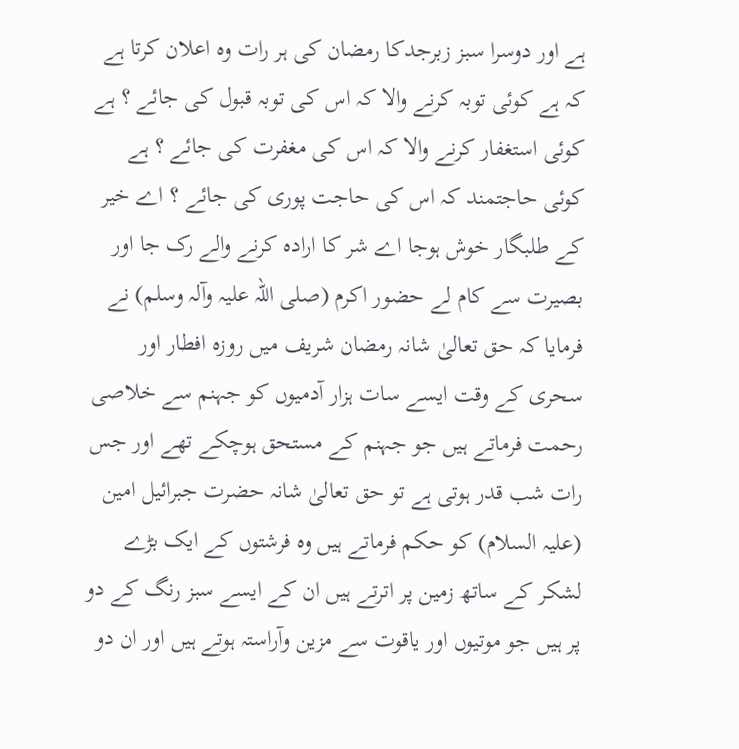ہے اور دوسرا سبز زبرجدکا رمضان کی ہر رات وہ اعلان کرتا ہے کہ ہے کوئی توبہ کرنے والا کہ اس کی توبہ قبول کی جائے ؟ ہے کوئی استغفار کرنے والا کہ اس کی مغفرت کی جائے ؟ ہے کوئی حاجتمند کہ اس کی حاجت پوری کی جائے ؟ اے خیر کے طلبگار خوش ہوجا اے شر کا ارادہ کرنے والے رک جا اور بصیرت سے کام لے حضور اکرم (صلی اللہ علیہ وآلہ وسلم) نے فرمایا کہ حق تعالیٰ شانہ رمضان شریف میں روزہ افطار اور سحری کے وقت ایسے سات ہزار آدمیوں کو جہنم سے خلاصی رحمت فرماتے ہیں جو جہنم کے مستحق ہوچکے تھے اور جس رات شب قدر ہوتی ہے تو حق تعالیٰ شانہ حضرت جبرائیل امین (علیہ السلام) کو حکم فرماتے ہیں وہ فرشتوں کے ایک بڑے لشکر کے ساتھ زمین پر اترتے ہیں ان کے ایسے سبز رنگ کے دو پر ہیں جو موتیوں اور یاقوت سے مزین وآراستہ ہوتے ہیں اور ان دو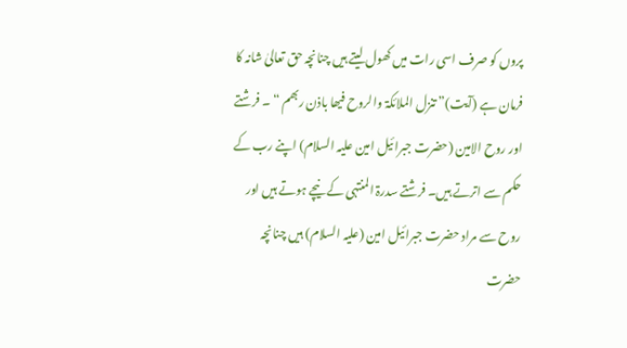پروں کو صرف اسی رات میں کھول لیتے ہیں چنانچہ حق تعالیٰ شانہ کا فرمان ہے (آیت)” تنزل الملائکۃ والروح فیھا باذن ربھم “ ۔ فرشتے اور روح الامین (حضرت جبرائیل امین علیہ السلام) اپنے رب کے حکم سے اترتے ہیں۔ فرشتے سدرۃ المنتہی کے نیچے ہوتے ہیں اور روح سے مراد حضرت جبرائیل امین (علیہ السلام) ہیں چنانچہ حضرت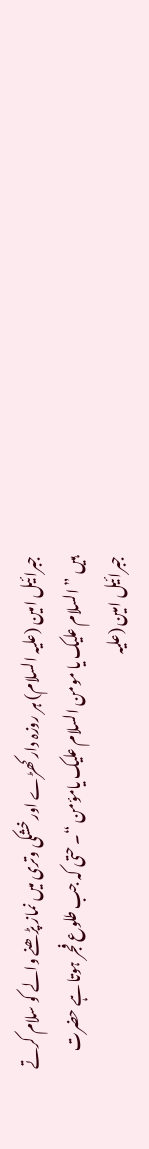جبرائیل امین (علیہ السلام) ہر روزہ دار کھڑے اور خشکی وتری میں نماز پڑھنے والے کو سلام کرتے ہیں ” السلام علیک یا مومن السلام علیک یامؤمن “۔ حتی کہ جب طلوع فجر ہوتا ہے حضرت جبرائیل امین (علیہ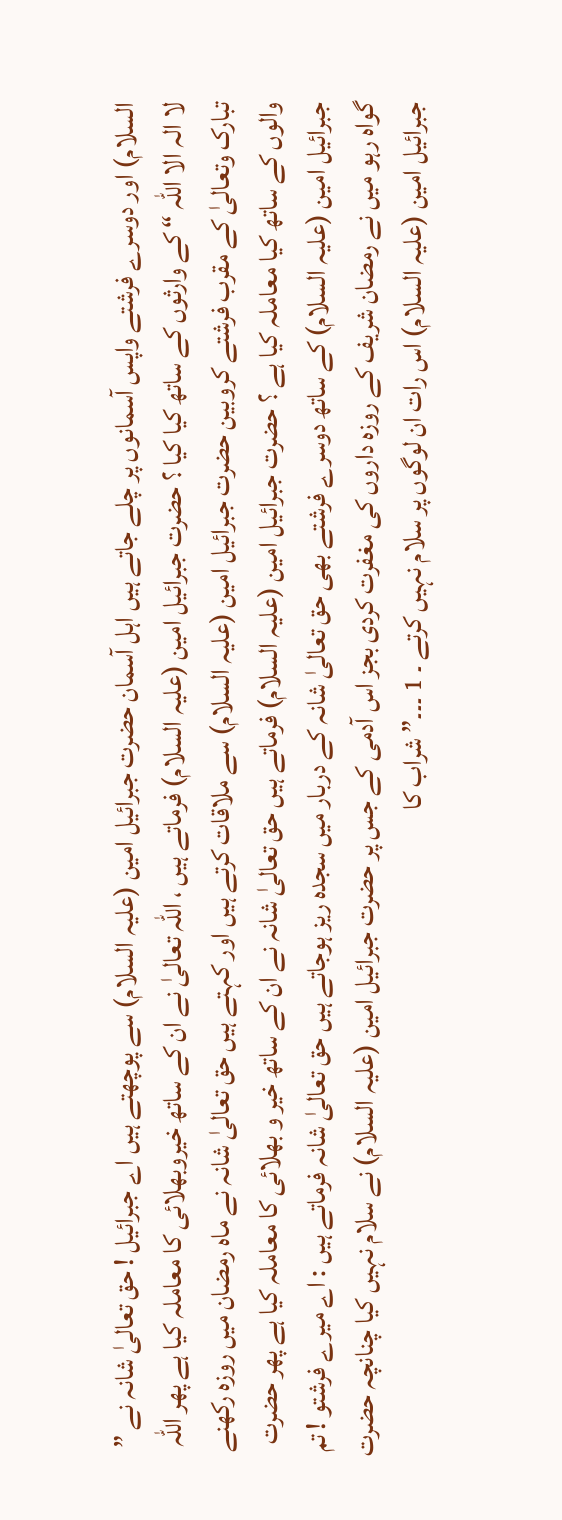السلام) اور دوسرے فرشتے واپس آسمانوں پر چلے جاتے ہیں اہل آسمان حضرت جبرائیل امین (علیہ السلام) سے پوچھتے ہیں اے جبرائیل ! حق تعالیٰ شانہ نے ” لا الہ الا اللہ “ کے وارثوں کے ساتھ کیا کیا ؟ حضرت جبرائیل امین (علیہ السلام) فرماتے ہیں ، اللہ تعالیٰ نے ان کے ساتھ خیروبھلائی کا معاملہ کیا ہے پھر اللہ تبارک وتعالیٰ کے مقرب فرشتے کروبین حضرت جبرائیل امین (علیہ السلام) سے ملاقات کرتے ہیں اور کہتے ہیں حق تعالیٰ شانہ نے ماہ رمضان میں روزہ رکھنے والوں کے ساتھ کیا معاملہ کیا ہے ؟ حضرت جبرائیل امین (علیہ السلام) فرماتے ہیں حق تعالیٰ شانہ نے ان کے ساتھ خیر و بھلائی کا معاملہ کیا ہے پھر حضرت جبرائیل امین (علیہ السلام) کے ساتھ دوسرے فرشتے بھی حق تعالیٰ شانہ کے دربار میں سجدہ ریز ہوجاتے ہیں حق تعالیٰ شانہ فرماتے ہیں : اے میرے فرشتو ! تم گواہ رہو میں نے رمضان شریف کے روزہ داروں کی مغفرت کردی بجز اس آدمی کے جس پر حضرت جبرائیل امین (علیہ السلام) نے سلام نہیں کیا چنانچہ حضرت جبرائیل امین (علیہ السلام) اس رات ان لوگوں پر سلام نہیں کرتے ۔ 1 ۔۔۔” شراب کا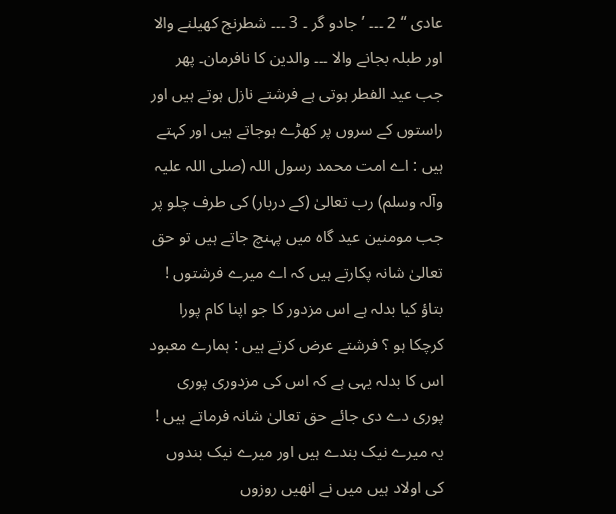عادی “ 2 ۔۔۔ ’ جادو گر ۔ 3 ۔۔۔ شطرنج کھیلنے والا اور طبلہ بجانے والا ۔۔۔ والدین کا نافرمان۔ پھر جب عید الفطر ہوتی ہے فرشتے نازل ہوتے ہیں اور راستوں کے سروں پر کھڑے ہوجاتے ہیں اور کہتے ہیں : اے امت محمد رسول اللہ (صلی اللہ علیہ وآلہ وسلم) رب تعالیٰ (کے دربار) کی طرف چلو پر جب مومنین عید گاہ میں پہنچ جاتے ہیں تو حق تعالیٰ شانہ پکارتے ہیں کہ اے میرے فرشتوں ! بتاؤ کیا بدلہ ہے اس مزدور کا جو اپنا کام پورا کرچکا ہو ؟ فرشتے عرض کرتے ہیں : ہمارے معبود اس کا بدلہ یہی ہے کہ اس کی مزدوری پوری پوری دے دی جائے حق تعالیٰ شانہ فرماتے ہیں ! یہ میرے نیک بندے ہیں اور میرے نیک بندوں کی اولاد ہیں میں نے انھیں روزوں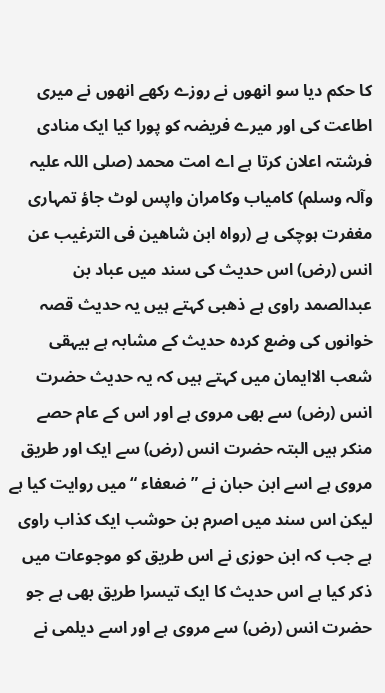کا حکم دیا سو انھوں نے روزے رکھے انھوں نے میری اطاعت کی اور میرے فریضہ کو پورا کیا ایک منادی فرشتہ اعلان کرتا ہے اے امت محمد (صلی اللہ علیہ وآلہ وسلم) کامیاب وکامران واپس لوٹ جاؤ تمہاری مغفرت ہوچکی ہے (رواہ ابن شاھین فی الترغیب عن انس (رض) اس حدیث کی سند میں عباد بن عبدالصمد راوی ہے ذھبی کہتے ہیں یہ حدیث قصہ خوانوں کی وضع کردہ حدیث کے مشابہ ہے بیہقی شعب الاایمان میں کہتے ہیں کہ یہ حدیث حضرت انس (رض) سے بھی مروی ہے اور اس کے عام حصے منکر ہیں البتہ حضرت انس (رض) سے ایک اور طریق مروی ہے اسے ابن حبان نے ” ضعفاء “ میں روایت کیا ہے لیکن اس سند میں اصرم بن حوشب ایک کذاب راوی ہے جب کہ ابن حوزی نے اس طریق کو موجوعات میں ذکر کیا ہے اس حدیث کا ایک تیسرا طریق بھی ہے جو حضرت انس (رض) سے مروی ہے اور اسے دیلمی نے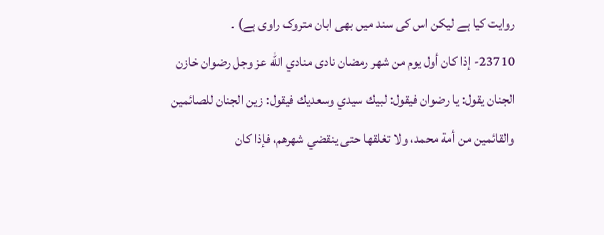روایت کیا ہے لیکن اس کی سند میں بھی ابان متروک راوی ہے) ۔
23710- إذا كان أول يوم من شهر رمضان نادى منادي الله عز وجل رضوان خازن الجنان يقول: يا رضوان فيقول: لبيك سيدي وسعديك فيقول: زين الجنان للصائمين والقائمين من أمة محمد، ولا تغلقها حتى ينقضي شهرهم، فإذا كان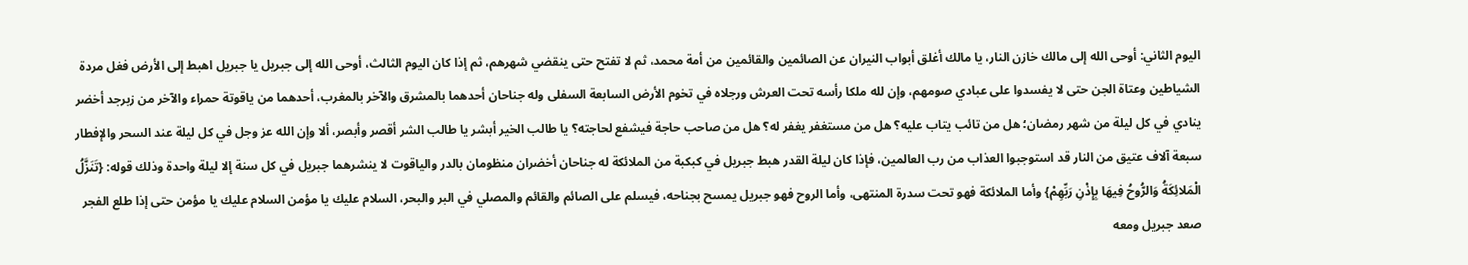اليوم الثاني: أوحى الله إلى مالك خازن النار، يا مالك أغلق أبواب النيران عن الصائمين والقائمين من أمة محمد، ثم لا تفتح حتى ينقضي شهرهم، ثم إذا كان اليوم الثالث، أوحى الله إلى جبريل يا جبريل اهبط إلى الأرض فغل مردة الشياطين وعتاة الجن حتى لا يفسدوا على عبادي صومهم، وإن لله ملكا رأسه تحت العرش ورجلاه في تخوم الأرض السابعة السفلى وله جناحان أحدهما بالمشرق والآخر بالمغرب، أحدهما من ياقوتة حمراء والآخر من زبرجد أخضر ينادي في كل ليلة من شهر رمضان؛ هل من تائب يتاب عليه؟ هل من مستغفر يغفر له؟ هل من صاحب حاجة فيشفع لحاجته؟ يا طالب الخير أبشر يا طالب الشر أقصر وأبصر، ألا وإن الله عز وجل في كل ليلة عند السحر والإفطار سبعة آلاف عتيق من النار قد استوجبوا العذاب من رب العالمين، فإذا كان ليلة القدر هبط جبريل في كبكبة من الملائكة له جناحان أخضران منظومان بالدر والياقوت لا ينشرهما جبريل في كل سنة إلا ليلة واحدة وذلك قوله: {تَنَزَّلُ الْمَلائِكَةُ وَالرُّوحُ فِيهَا بِإِذْنِ رَبِّهِمْ} وأما الملائكة فهو تحت سدرة المنتهى، وأما الروح فهو جبريل يمسح بجناحه، فيسلم على الصائم والقائم والمصلي في البر والبحر، السلام عليك يا مؤمن السلام عليك يا مؤمن حتى إذا طلع الفجر صعد جبريل ومعه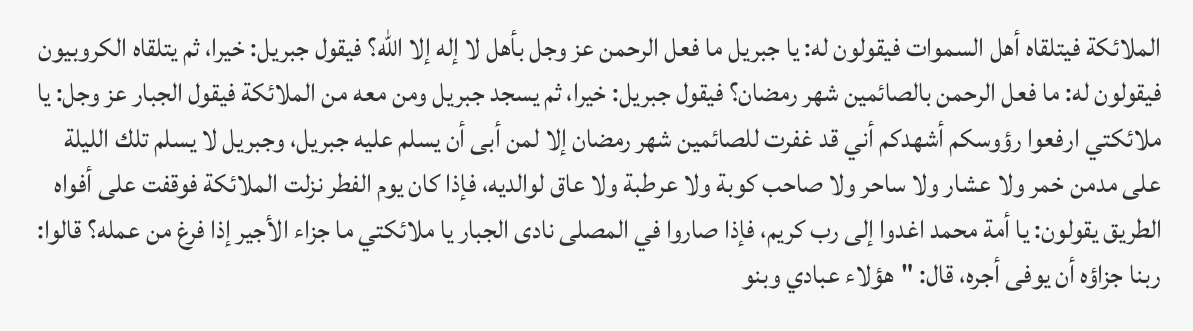الملائكة فيتلقاه أهل السموات فيقولون له: يا جبريل ما فعل الرحمن عز وجل بأهل لا إله إلا الله؟ فيقول جبريل: خيرا، ثم يتلقاه الكروبيون فيقولون له: ما فعل الرحمن بالصائمين شهر رمضان؟ فيقول جبريل: خيرا، ثم يسجد جبريل ومن معه من الملائكة فيقول الجبار عز وجل: يا ملائكتي ارفعوا رؤوسكم أشهدكم أني قد غفرت للصائمين شهر رمضان إلا لمن أبى أن يسلم عليه جبريل، وجبريل لا يسلم تلك الليلة على مدمن خمر ولا عشار ولا ساحر ولا صاحب كوبة ولا عرطبة ولا عاق لوالديه، فإذا كان يوم الفطر نزلت الملائكة فوقفت على أفواه الطريق يقولون: يا أمة محمد اغدوا إلى رب كريم، فإذا صاروا في المصلى نادى الجبار يا ملائكتي ما جزاء الأجير إذا فرغ من عمله؟ قالوا: ربنا جزاؤه أن يوفى أجره، قال: "هؤلاء عبادي وبنو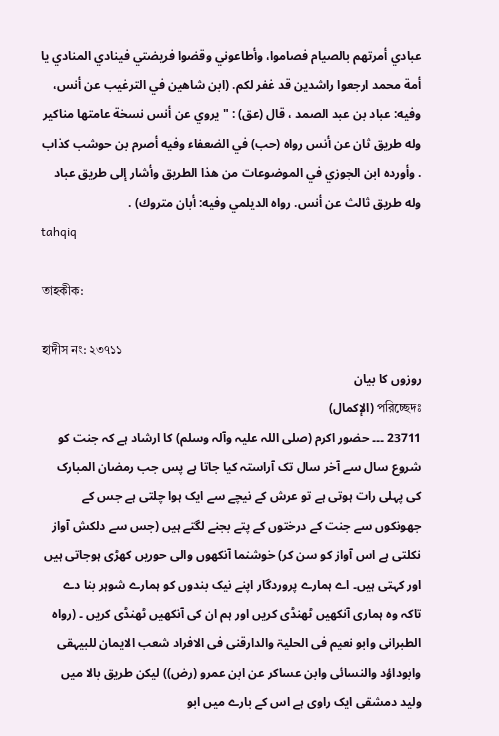عبادي أمرتهم بالصيام فصاموا، وأطاعوني وقضوا فريضتي فينادي المنادي يا أمة محمد ارجعوا راشدين قد غفر لكم. (ابن شاهين في الترغيب عن أنس، وفيه: عباد بن عبد الصمد ، قال (عق) : "يروي عن أنس نسخة عامتها مناكير وله طريق ثان عن أنس رواه (حب) في الضعفاء وفيه أصرم بن حوشب كذاب . وأورده ابن الجوزي في الموضوعات من هذا الطريق وأشار إلى طريق عباد وله طريق ثالث عن أنس. رواه الديلمي وفيه: أبان متروك) .
tahqiq

তাহকীক:

হাদীস নং: ২৩৭১১
روزوں کا بیان
পরিচ্ছেদঃ (الإکمال)
23711 ۔۔۔ حضور اکرم (صلی اللہ علیہ وآلہ وسلم) کا ارشاد ہے کہ جنت کو شروع سال سے آخر سال تک آراستہ کیا جاتا ہے پس جب رمضان المبارک کی پہلی رات ہوتی ہے تو عرش کے نیچے سے ایک ہوا چلتی ہے جس کے جھونکوں سے جنت کے درختوں کے پتے بجنے لگتے ہیں (جس سے دلکش آواز نکلتی ہے اس آواز کو سن کر) خوشنما آنکھوں والی حوریں کھڑی ہوجاتی ہیں اور کہتی ہیں۔ اے ہمارے پروردگار اپنے نیک بندوں کو ہمارے شوہر بنا دے تاکہ وہ ہماری آنکھیں ٹھنڈی کریں اور ہم ان کی آنکھیں ٹھنڈی کریں ۔ (رواہ الطبرانی وابو نعیم فی الحلیۃ والدارقنی فی الافراد شعب الایمان للبیہقی وابوداؤد والنسائی وابن عساکر عن ابن عمرو (رض)) لیکن طریق بالا میں ولید دمشقی ایک راوی ہے اس کے بارے میں ابو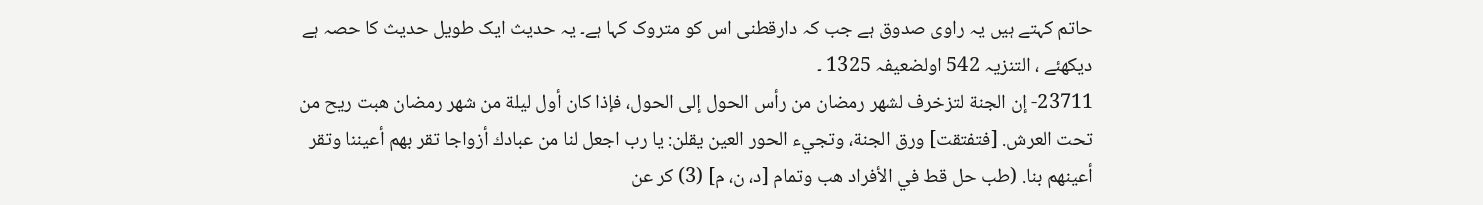حاتم کہتے ہیں یہ راوی صدوق ہے جب کہ دارقطنی اس کو متروک کہا ہے۔ یہ حدیث ایک طویل حدیث کا حصہ ہے دیکھئے ، التنزیہ 542 اولضعیفہ 1325 ۔
23711- إن الجنة لتزخرف لشهر رمضان من رأس الحول إلى الحول، فإذا كان أول ليلة من شهر رمضان هبت ريح من تحت العرش. [فتفتقت] ورق الجنة، وتجيء الحور العين يقلن: يا رب اجعل لنا من عبادك أزواجا تقر بهم أعيننا وتقر أعينهم بنا. (طب حل قط في الأفراد هب وتمام [د، ن، م] (3) كر عن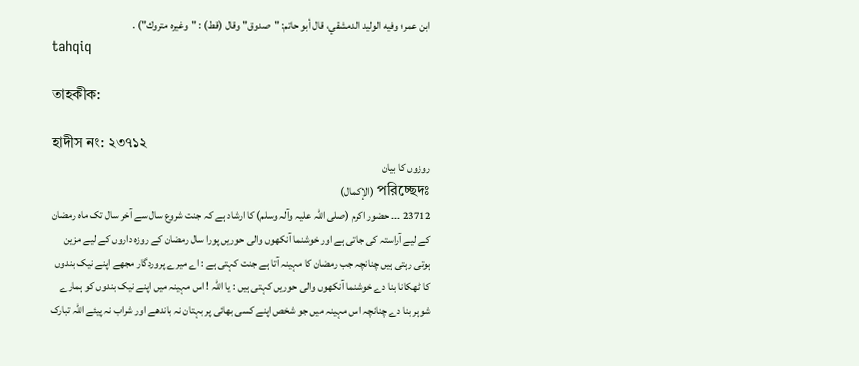ابن عمر؛ وفيه الوليد الدمشقي، قال أبو حاتم: "صدوق" وقال (قط) : "وغيره متروك") .
tahqiq

তাহকীক:

হাদীস নং: ২৩৭১২
روزوں کا بیان
পরিচ্ছেদঃ (الإکمال)
23712 ۔۔۔ حضور اکرم (صلی اللہ علیہ وآلہ وسلم) کا ارشاد ہے کہ جنت شروع سال سے آخر سال تک ماہ رمضان کے لیے آراستہ کی جاتی ہے اور خوشنما آنکھوں والی حوریں پورا سال رمضان کے روزہ داروں کے لیے مزین ہوتی رہتی ہیں چنانچہ جب رمضان کا مہینہ آتا ہے جنت کہتی ہے : اے میرے پروردگار مجھے اپنے نیک بندوں کا ٹھکانا بنا دے خوشنما آنکھوں والی حوریں کہتی ہیں : یا اللہ ! اس مہینہ میں اپنے نیک بندوں کو ہمارے شوہر بنا دے چنانچہ اس مہینہ میں جو شخص اپنے کسی بھائی پر بہتان نہ باندھے اور شراب نہ پیئے اللہ تبارک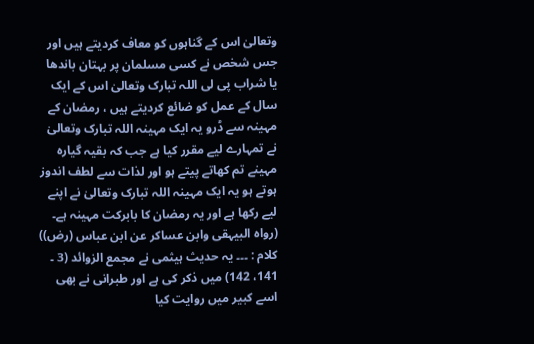وتعالیٰ اس کے گناہوں کو معاف کردیتے ہیں اور جس شخص نے کسی مسلمان پر بہتان باندھا یا شراب پی لی اللہ تبارک وتعالیٰ اس کے ایک سال کے عمل کو ضائع کردیتے ہیں ، رمضان کے مہینہ سے ڈرو یہ ایک مہینہ اللہ تبارک وتعالیٰ نے تمہارے لیے مقرر کیا ہے جب کہ بقیہ گیارہ مہینے تم کھاتے پیتے ہو اور لذات سے لطف اندوز ہوتے ہو یہ ایک مہینہ اللہ تبارک وتعالیٰ نے اپنے لیے رکھا ہے اور یہ رمضان کا بابرکت مہینہ ہے۔ (رواہ البیہقی وابن عساکر عن ابن عباس (رض)) کلام : ۔۔۔ یہ حدیث ہیثمی نے مجمع الزوائد (3 ۔ 141، 142) میں ذکر کی ہے اور طبرانی نے بھی اسے کبیر میں روایت کیا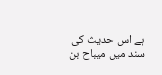ہے اس حدیث کی سند میں میباح بن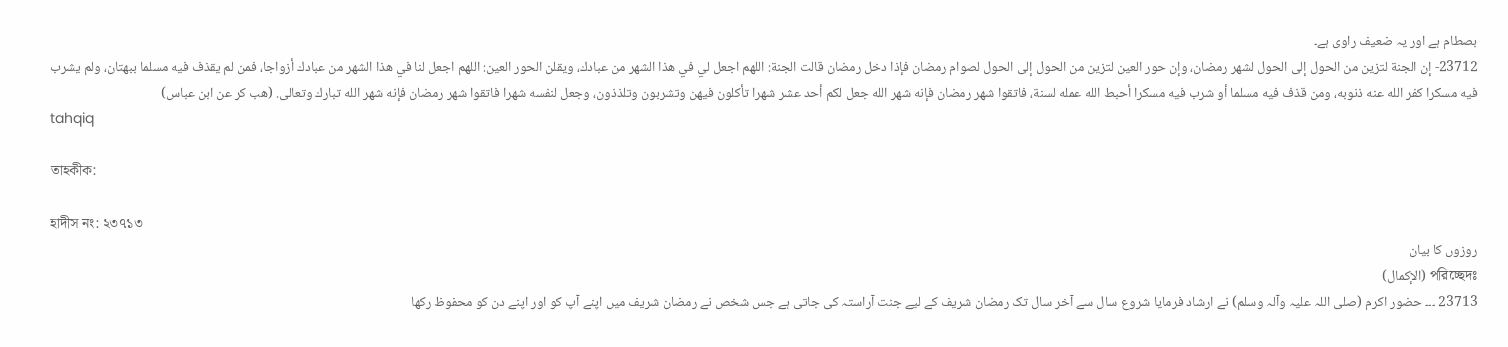بصطام ہے اور یہ ضعیف راوی ہے۔
23712- إن الجنة لتزين من الحول إلى الحول لشهر رمضان، وإن حور العين لتزين من الحول إلى الحول لصوام رمضان فإذا دخل رمضان قالت الجنة: اللهم اجعل لي في هذا الشهر من عبادك، ويقلن الحور العين: اللهم اجعل لنا في هذا الشهر من عبادك أزواجا، فمن لم يقذف فيه مسلما ببهتان، ولم يشرب فيه مسكرا كفر الله عنه ذنوبه، ومن قذف فيه مسلما أو شرب فيه مسكرا أحبط الله عمله لسنة، فاتقوا شهر رمضان فإنه شهر الله جعل لكم أحد عشر شهرا تأكلون فيهن وتشربون وتلذذون، وجعل لنفسه شهرا فاتقوا شهر رمضان فإنه شهر الله تبارك وتعالى. (هب كر عن ابن عباس)
tahqiq

তাহকীক:

হাদীস নং: ২৩৭১৩
روزوں کا بیان
পরিচ্ছেদঃ (الإکمال)
23713 ۔۔۔ حضور اکرم (صلی اللہ علیہ وآلہ وسلم) نے ارشاد فرمایا شروع سال سے آخر سال تک رمضان شریف کے لیے جنت آراستہ کی جاتی ہے جس شخص نے رمضان شریف میں اپنے آپ کو اور اپنے دن کو محفوظ رکھا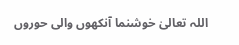اللہ تعالیٰ خوشنما آنکھوں والی حوروں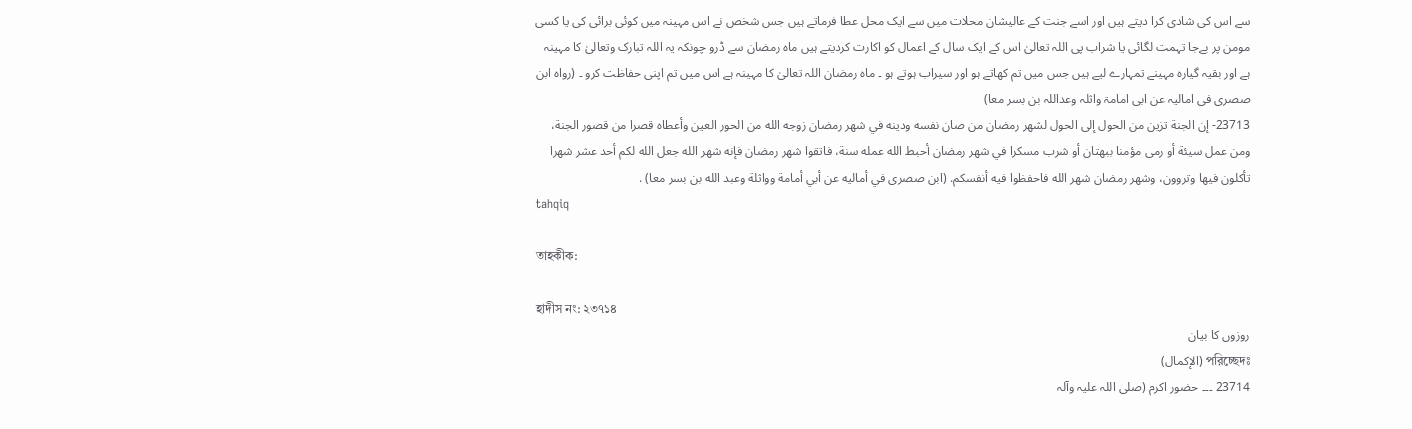سے اس کی شادی کرا دیتے ہیں اور اسے جنت کے عالیشان محلات میں سے ایک محل عطا فرماتے ہیں جس شخص نے اس مہینہ میں کوئی برائی کی یا کسی مومن پر بےجا تہمت لگائی یا شراب پی اللہ تعالیٰ اس کے ایک سال کے اعمال کو اکارت کردیتے ہیں ماہ رمضان سے ڈرو چونکہ یہ اللہ تبارک وتعالیٰ کا مہینہ ہے اور بقیہ گیارہ مہینے تمہارے لیے ہیں جس میں تم کھاتے ہو اور سیراب ہوتے ہو ۔ ماہ رمضان اللہ تعالیٰ کا مہینہ ہے اس میں تم اپنی حفاظت کرو ۔ (رواہ ابن صصری فی امالیہ عن ابی امامۃ واثلہ وعداللہ بن بسر معا)
23713- إن الجنة تزين من الحول إلى الحول لشهر رمضان من صان نفسه ودينه في شهر رمضان زوجه الله من الحور العين وأعطاه قصرا من قصور الجنة، ومن عمل سيئة أو رمى مؤمنا ببهتان أو شرب مسكرا في شهر رمضان أحبط الله عمله سنة، فاتقوا شهر رمضان فإنه شهر الله جعل الله لكم أحد عشر شهرا تأكلون فيها وتروون، وشهر رمضان شهر الله فاحفظوا فيه أنفسكم. (ابن صصرى في أماليه عن أبي أمامة وواثلة وعبد الله بن بسر معا) .
tahqiq

তাহকীক:

হাদীস নং: ২৩৭১৪
روزوں کا بیان
পরিচ্ছেদঃ (الإکمال)
23714 ۔۔۔ حضور اکرم (صلی اللہ علیہ وآلہ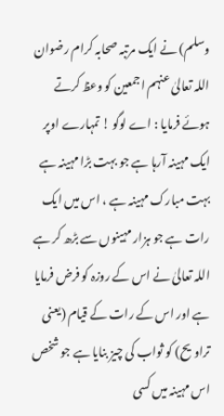وسلم) نے ایک مرتبہ صحابہ کرام رضوان اللہ تعالیٰ عنہم اجمعین کو وعظ کرتے ہوئے فرمایا : اے لوگو ! تمہارے اوپر ایک مہینہ آرہا ہے جو بہت بڑا مہینہ ہے بہت مبارک مہینہ ہے ، اس میں ایک رات ہے جو ہزار مہینوں سے بڑھ کر ہے اللہ تعالیٰ نے اس کے روزہ کو فرض فرمایا ہے اور اس کے رات کے قیام (یعنی تراویح) کو ثواب کی چیز بنایا ہے جو شخص اس مہینہ میں کسی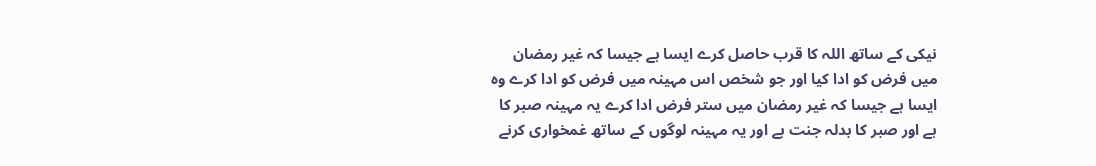نیکی کے ساتھ اللہ کا قرب حاصل کرے ایسا ہے جیسا کہ غیر رمضان میں فرض کو ادا کیا اور جو شخص اس مہینہ میں فرض کو ادا کرے وہ ایسا ہے جیسا کہ غیر رمضان میں ستر فرض ادا کرے یہ مہینہ صبر کا ہے اور صبر کا بدلہ جنت ہے اور یہ مہینہ لوگوں کے ساتھ غمخواری کرنے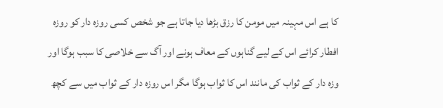کا ہے اس مہینہ میں مومن کا رزق بڑھا دیا جاتا ہے جو شخص کسی روزہ دار کو روزہ افطار کرائے اس کے لیے گناہوں کے معاف ہونے اور آگ سے خلاصی کا سبب ہوگا اور وزہ دار کے ثواب کی مانند اس کا ثواب ہوگا مگر اس روزہ دار کے ثواب میں سے کچھ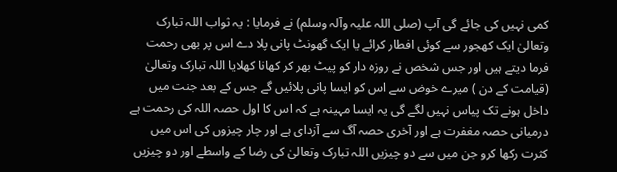کمی نہیں کی جائے گی آپ (صلی اللہ علیہ وآلہ وسلم) نے فرمایا : یہ ثواب اللہ تبارک وتعالیٰ ایک کھجور سے کوئی افطار کرائے یا ایک گھونٹ پانی پلا دے اس پر بھی رحمت فرما دیتے ہیں اور جس شخص نے روزہ دار کو پیٹ بھر کر کھانا کھلایا اللہ تبارک وتعالیٰ (قیامت کے دن ) میرے خوض سے اس کو ایسا پانی پلائیں گے جس کے بعد جنت میں داخل ہونے تک پیاس نہیں لگے گی یہ ایسا مہینہ ہے کہ اس کا اول حصہ اللہ کی رحمت ہے درمیانی حصہ مغفرت ہے اور آخری حصہ آگ سے آزدای ہے اور چار چیزوں کی اس میں کثرت رکھا کرو جن میں سے دو چیزیں اللہ تبارک وتعالیٰ کی رضا کے واسطے اور دو چیزیں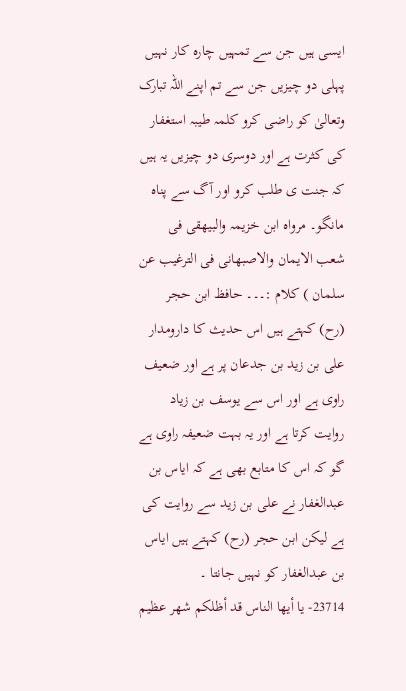ایسی ہیں جن سے تمہیں چارہ کار نہیں پہلی دو چیزیں جن سے تم اپنے اللہ تبارک وتعالیٰ کو راضی کرو کلمہ طیبہ استغفار کی کثرت ہے اور دوسری دو چیزیں یہ ہیں کہ جنت ی طلب کرو اور آگ سے پناہ مانگو۔ مرواہ ابن خزیمہ والبیھقی فی شعب الایمان والاصبھانی فی الترغیب عن سلمان ) کلام :۔۔۔ حافظ ابن حجر (رح) کہتے ہیں اس حدیث کا دارومدار علی بن زید بن جدعان پر ہے اور ضعیف راوی ہے اور اس سے یوسف بن زیاد روایت کرتا ہے اور یہ بہت ضعیفہ راوی ہے گو کہ اس کا متابع بھی ہے کہ ایاس بن عبدالغفار نے علی بن زید سے روایت کی ہے لیکن ابن حجر (رح) کہتے ہیں ایاس بن عبدالغفار کو نہیں جانتا ۔
23714- يا أيها الناس قد أظلكم شهر عظيم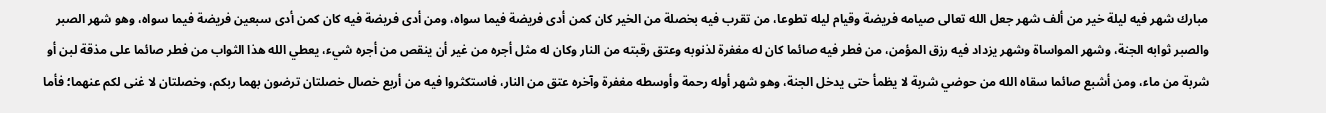مبارك شهر فيه ليلة خير من ألف شهر جعل الله تعالى صيامه فريضة وقيام ليله تطوعا، من تقرب فيه بخصلة من الخير كان كمن أدى فريضة فيما سواه، ومن أدى فريضة فيه كان كمن أدى سبعين فريضة فيما سواه، وهو شهر الصبر والصبر ثوابه الجنة، وشهر المواساة وشهر يزداد فيه رزق المؤمن، من فطر فيه صائما كان له مغفرة لذنوبه وعتق رقبته من النار وكان له مثل أجره من غير أن ينقص من أجره شيء، يعطي الله هذا الثواب من فطر صائما على مذقة لبن أو شربة من ماء، ومن أشبع صائما سقاه الله من حوضي شربة لا يظمأ حتى يدخل الجنة، وهو شهر أوله رحمة وأوسطه مغفرة وآخره عتق من النار، فاستكثروا فيه من أربع خصال خصلتان ترضون بهما ربكم، وخصلتان لا غنى لكم عنهما؛ فأما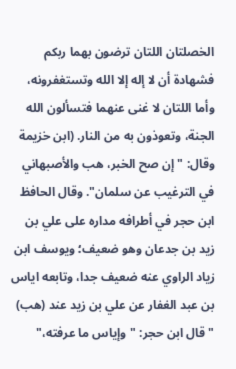الخصلتان اللتان ترضون بهما ربكم فشهادة أن لا إله إلا الله وتستغفرونه، وأما اللتان لا غنى عنهما فتسألون الله الجنة، وتعوذون به من النار. (ابن خزيمة وقال: "إن صح الخبر، هب والأصبهاني في الترغيب عن سلمان". وقال الحافظ ابن حجر في أطرافه مداره على علي بن زيد بن جدعان وهو ضعيف؛ ويوسف ابن زياد الراوي عنه ضعيف جدا، وتابعه اياس بن عبد الغفار عن علي بن زيد عند (هب) " قال ابن حجر: "وإياس ما عرفته،"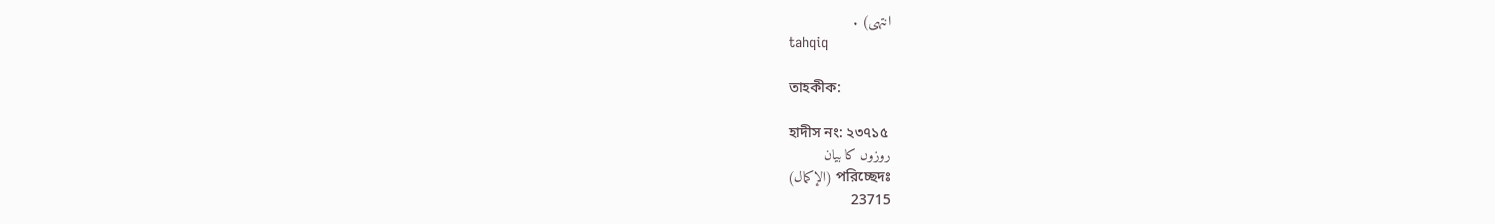انتهى) .
tahqiq

তাহকীক:

হাদীস নং: ২৩৭১৫
روزوں کا بیان
পরিচ্ছেদঃ (الإکمال)
23715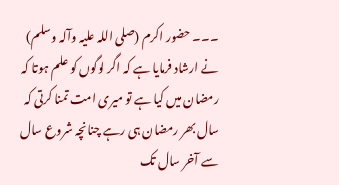۔۔۔ حضور اکرم (صلی اللہ علیہ وآلہ وسلم) نے ارشاد فرمایا ہے کہ اگر لوگوں کو علم ہوتا کہ رمضان میں کیا ہے تو میری امت تمنا کرتی کہ سال بھر رمضان ہی رہے چنانچہ شروع سال سے آخر سال تک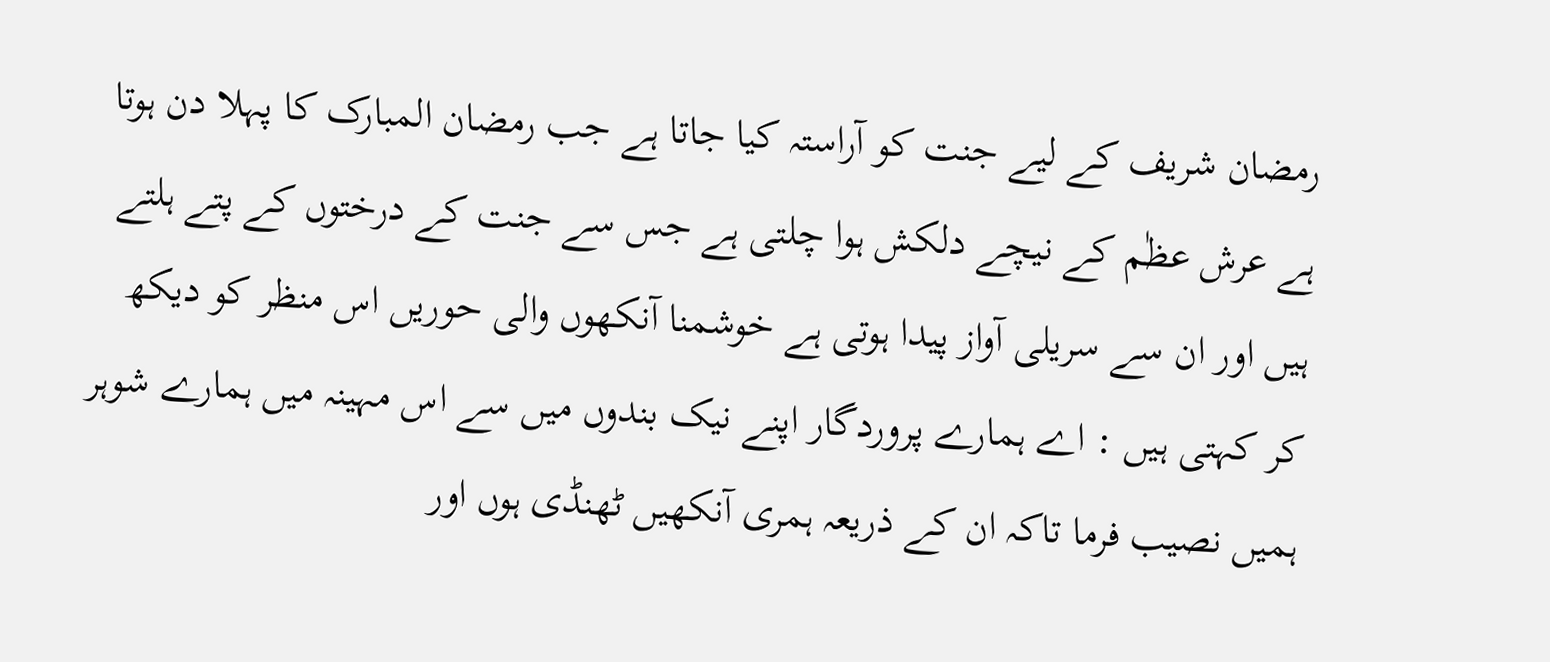رمضان شریف کے لیے جنت کو آراستہ کیا جاتا ہے جب رمضان المبارک کا پہلا دن ہوتا ہے عرش عظٰم کے نیچے دلکش ہوا چلتی ہے جس سے جنت کے درختوں کے پتے ہلتے ہیں اور ان سے سریلی آواز پیدا ہوتی ہے خوشمنا آنکھوں والی حوریں اس منظر کو دیکھ کر کہتی ہیں : اے ہمارے پروردگار اپنے نیک بندوں میں سے اس مہینہ میں ہمارے شوہر ہمیں نصیب فرما تاکہ ان کے ذریعہ ہمری آنکھیں ٹھنڈی ہوں اور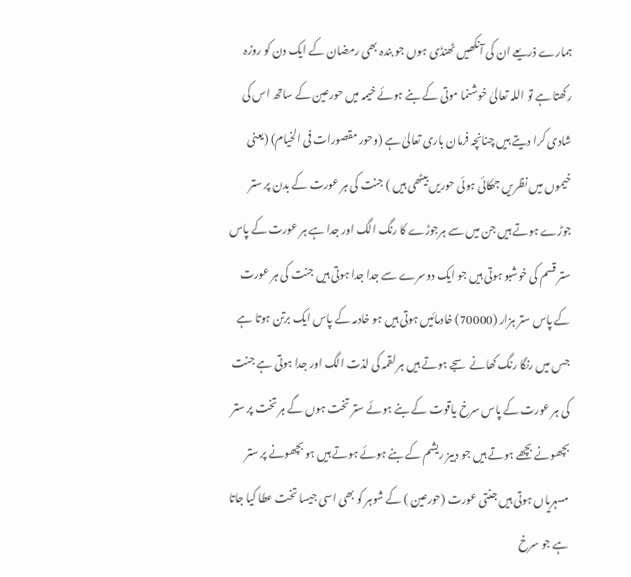ہمارے ذریعے ان کی آنکھیں ٹھنڈی ہوں جو بندہ بھی رمضان کے ایک دن کو روزہ رکھتا ہے تو اللہ تعالیٰ خوشنما موتی کے بنے ہوئے خیمہ میں حورعین کے ساتھ اس کی شادی کرا دیتے ہیں چنانچہ فرمان باری تعالیٰ ہے (وحور مقصورات فی الخیام) (یعنی خیموں میں نظریں جھکائی ہوئی حوریں بیٹھی ہیں ) جنت کی ہر عورت کے بدن پر ستر جوڑے ہوتے ہیں جن میں سے ہرجوڑے کا رنگ الگ اور جدا ہے ہر عورت کے پاس ستر قسم کی خوشبو ہوتی ہیں جو ایک دوسرے سے جدا جدا ہوتی ہیں جنت کی ہر عورت کے پاس ستر ہزار (70000) خادمائیں ہوتی ہیں ہو خادمہ کے پاس ایک برتن ہوتا ہے جس میں رنگا رنگ کھانے سجے ہوتے ہیں ہر لقمہ کی لذت الگ اور جدا ہوتی ہے جنت کی ہر عورت کے پاس سرخ یاقوت کے بنے ہوئے ستر تخت ہوں گے ہر تخت پر ستر بچھونے بچھے ہوتے ہیں جو دبیز ریشم کے بنے ہوئے ہوتے ہیں ہو بچھونے پر ستر مسہریاں ہوتی ہیں جنتی عورت (حورعین ) کے شوہر کو بھی اسی جیسا تخت عطا کیا جاتا ہے جو سرخ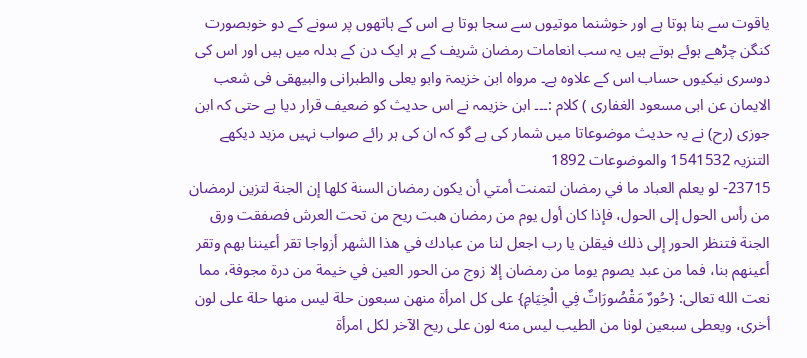یاقوت سے بنا ہوتا ہے اور خوشنما موتیوں سے سجا ہوتا ہے اس کے ہاتھوں پر سونے کے دو خوبصورت کنگن چڑھے ہوئے ہوتے ہیں یہ سب انعامات رمضان شریف کے ہر ایک دن کے بدلہ میں ہیں اور اس کی دوسری نیکیوں حساب اس کے علاوہ ہے۔ مرواہ ابن خزیمۃ وابو یعلی والطبرانی والبیھقی فی شعب الایمان عن ابی مسعود الغفاری ) کلام :۔۔۔ ابن خزیمہ نے اس حدیث کو ضعیف قرار دیا ہے حتی کہ ابن جوزی (رح) نے یہ حدیث موضوعاتا میں شمار کی ہے گو کہ ان کی ہر رائے صواب نہیں مزید دیکھے التنزیہ 1541532 والموضوعات 1892
23715- لو يعلم العباد ما في رمضان لتمنت أمتي أن يكون رمضان السنة كلها إن الجنة لتزين لرمضان من رأس الحول إلى الحول، فإذا كان أول يوم من رمضان هبت ريح من تحت العرش فصفقت ورق الجنة فتنظر الحور إلى ذلك فيقلن يا رب اجعل لنا من عبادك في هذا الشهر أزواجا تقر أعيننا بهم وتقر أعينهم بنا، فما من عبد يصوم يوما من رمضان إلا زوج من الحور العين في خيمة من درة مجوفة، مما نعت الله تعالى: {حُورٌ مَقْصُورَاتٌ فِي الْخِيَامِ} على كل امرأة منهن سبعون حلة ليس منها حلة على لون أخرى، ويعطى سبعين لونا من الطيب ليس منه لون على ريح الآخر لكل امرأة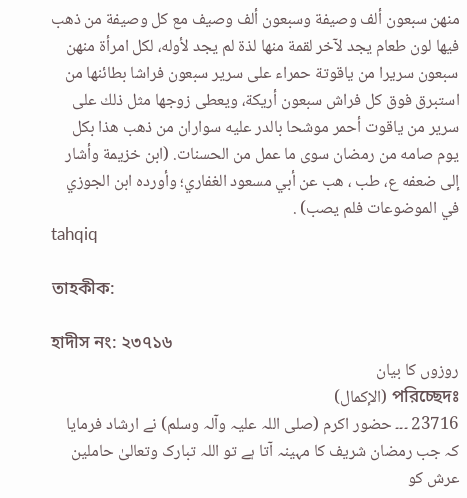منهن سبعون ألف وصيفة وسبعون ألف وصيف مع كل وصيفة من ذهب فيها لون طعام يجد لآخر لقمة منها لذة لم يجد لأوله، لكل امرأة منهن سبعون سريرا من ياقوتة حمراء على سرير سبعون فراشا بطائنها من استبرق فوق كل فراش سبعون أريكة، ويعطى زوجها مثل ذلك على سرير من ياقوت أحمر موشحا بالدر عليه سواران من ذهب هذا بكل يوم صامه من رمضان سوى ما عمل من الحسنات. (ابن خزيمة وأشار إلى ضعفه ع، طب ، هب عن أبي مسعود الغفاري؛ وأورده ابن الجوزي في الموضوعات فلم يصب) .
tahqiq

তাহকীক:

হাদীস নং: ২৩৭১৬
روزوں کا بیان
পরিচ্ছেদঃ (الإکمال)
23716 ۔۔۔ حضور اکرم (صلی اللہ علیہ وآلہ وسلم) نے ارشاد فرمایا کہ جب رمضان شریف کا مہینہ آتا ہے تو اللہ تبارک وتعالیٰ حاملین عرش کو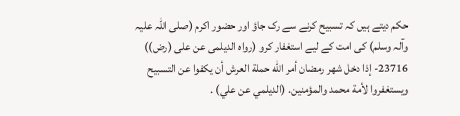حکم دیتے ہیں کہ تسبیح کرنے سے رک جاؤ اور حضور اکرم (صلی اللہ علیہ وآلہ وسلم) کی امت کے لیے استغفار کرو (رواہ الدیلمی عن علی (رض))
23716- إذا دخل شهر رمضان أمر الله حملة العرش أن يكفوا عن التسبيح ويستغفروا لأمة محمد والمؤمنين. (الديلمي عن علي) .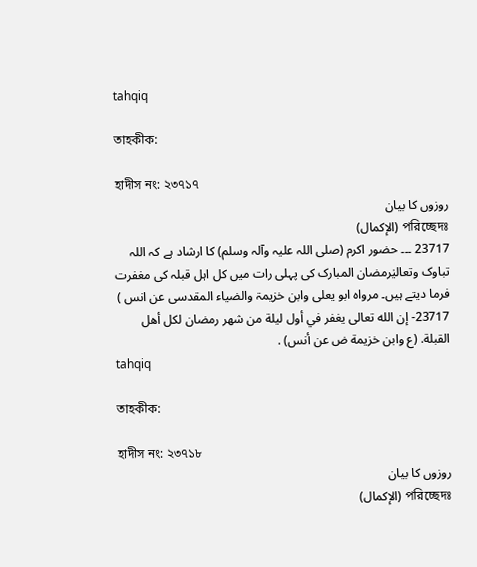tahqiq

তাহকীক:

হাদীস নং: ২৩৭১৭
روزوں کا بیان
পরিচ্ছেদঃ (الإکمال)
23717 ۔۔۔ حضور اکرم (صلی اللہ علیہ وآلہ وسلم) کا ارشاد ہے کہ اللہ تباوک وتعالیٰرمضان المبارک کی پہلی رات میں کل اہل قبلہ کی مغفرت فرما دیتے ہیں۔ مرواہ ابو یعلی وابن خزیمۃ والضیاء المقدسی عن انس )
23717- إن الله تعالى يغفر في أول ليلة من شهر رمضان لكل أهل القبلة. (ع وابن خزيمة ض عن أنس) .
tahqiq

তাহকীক:

হাদীস নং: ২৩৭১৮
روزوں کا بیان
পরিচ্ছেদঃ (الإکمال)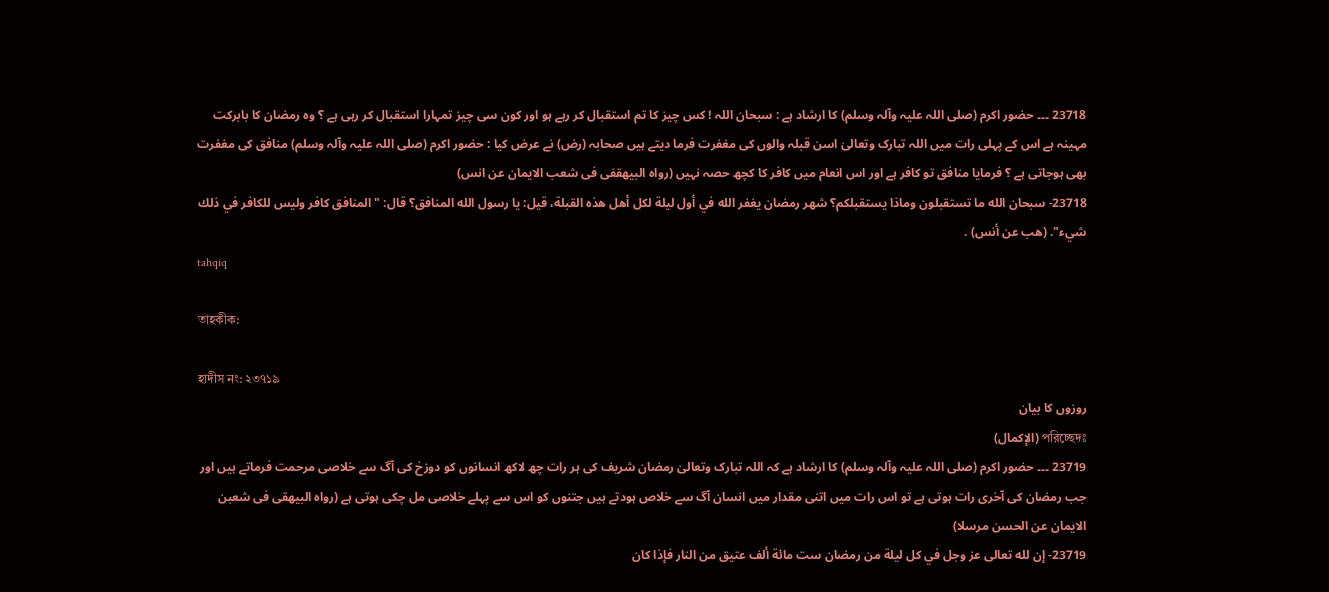23718 ۔۔۔ حضور اکرم (صلی اللہ علیہ وآلہ وسلم) کا ارشاد ہے : سبحان اللہ ! کس چیز کا تم استقبال کر رہے ہو اور کون سی چیز تمہارا استقبال کر رہی ہے ؟ وہ رمضان کا بابرکت مہینہ ہے اس کے پہلی رات میں اللہ تبارک وتعالیٰ اسن قبلہ والوں کی مغفرت فرما دیتے ہیں صحابہ (رض) نے عرض کیا : حضور اکرم (صلی اللہ علیہ وآلہ وسلم) منافق کی مغفرت بھی ہوجاتی ہے ؟ فرمایا منافق تو کافر ہے اور اس انعام میں کافر کا کچھ حصہ نہیں (رواہ البیھقفی فی شعب الایمان عن انس)
23718- سبحان الله ما تستقبلون وماذا يستقبلكم؟ شهر رمضان يغفر الله في أول ليلة لكل أهل هذه القبلة، قيل: يا رسول الله المنافق؟ قال: "المنافق كافر وليس للكافر في ذلك شيء". (هب عن أنس) .
tahqiq

তাহকীক:

হাদীস নং: ২৩৭১৯
روزوں کا بیان
পরিচ্ছেদঃ (الإکمال)
23719 ۔۔۔ حضور اکرم (صلی اللہ علیہ وآلہ وسلم) کا ارشاد ہے کہ اللہ تبارک وتعالیٰ رمضان شریف کی ہر رات چھ لاکھ انسانوں کو دوزخ کی آگ سے خلاصی مرحمت فرماتے ہیں اور جب رمضان کی آخری رات ہوتی ہے تو اس رات میں اتنی مقدار میں انسان آگ سے خلاص ہودتے ہیں جتنوں کو اس سے پہلے خلاصی مل چکی ہوتی ہے (رواہ البیھقی فی شعبن الایمان عن الحسن مرسلا)
23719- إن لله تعالى عز وجل في كل ليلة من رمضان ست مائة ألف عتيق من النار فإذا كان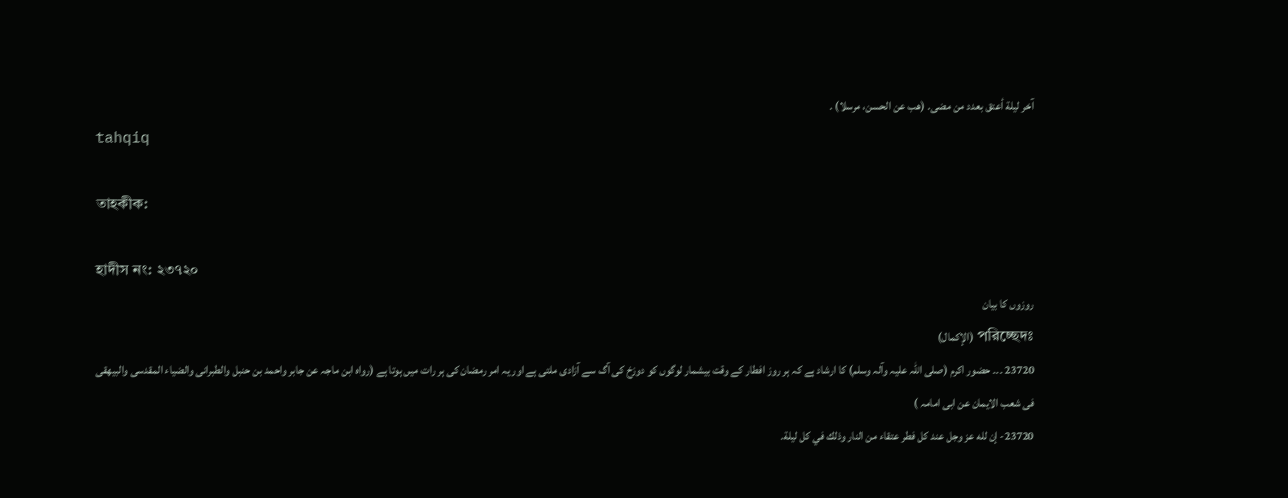آخر ليلة أعتق بعدد من مضى. (هب عن الحسن، مرسلا) .
tahqiq

তাহকীক:

হাদীস নং: ২৩৭২০
روزوں کا بیان
পরিচ্ছেদঃ (الإکمال)
23720 ۔۔۔ حضور اکرم (صلی اللہ علیہ وآلہ وسلم) کا ارشاد ہے کہ ہر روز افطار کے وقت بیشمار لوگوں کو دوزخ کی آگ سے آزادی ملتی ہے اور یہ امر رمضان کی ہر رات میں ہوتا ہے (رواہ ابن ماجہ عن جابر واحمد بن حنبل والطبرانی والضیاء المقدسی والبیھقی فی شعب الایمان عن ابی امامہ )
23720- إن لله عز وجل عند كل فطر عتقاء من النار وذلك في كل ليلة.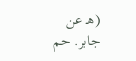(هـ عن جابر. حم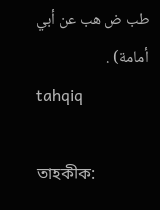طب ض هب عن أبي أمامة) .
tahqiq

তাহকীক: